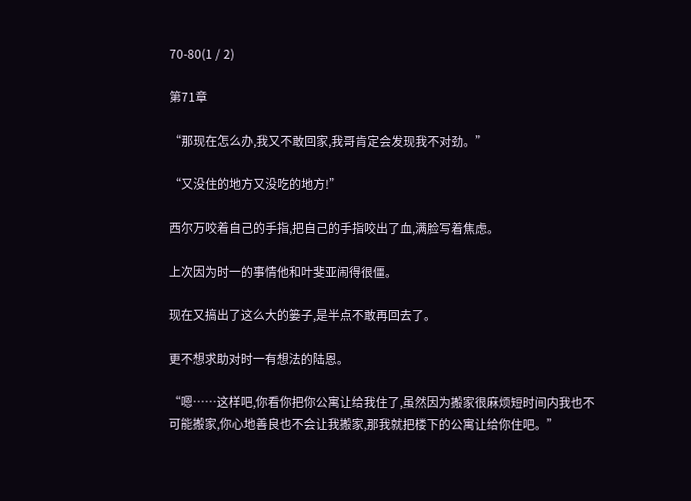70-80(1 / 2)

第71章

“那现在怎么办,我又不敢回家,我哥肯定会发现我不对劲。”

“又没住的地方又没吃的地方!”

西尔万咬着自己的手指,把自己的手指咬出了血,满脸写着焦虑。

上次因为时一的事情他和叶斐亚闹得很僵。

现在又搞出了这么大的篓子,是半点不敢再回去了。

更不想求助对时一有想法的陆恩。

“嗯……这样吧,你看你把你公寓让给我住了,虽然因为搬家很麻烦短时间内我也不可能搬家,你心地善良也不会让我搬家,那我就把楼下的公寓让给你住吧。”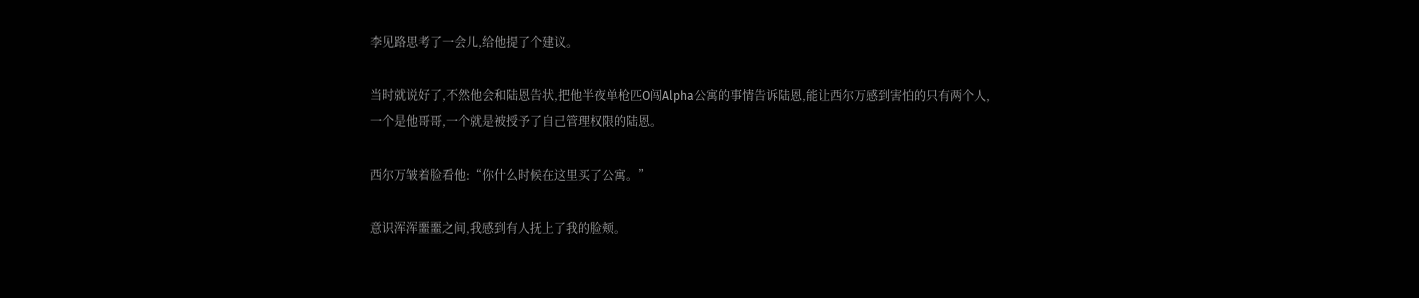李见路思考了一会儿,给他提了个建议。

当时就说好了,不然他会和陆恩告状,把他半夜单枪匹O闯Alpha公寓的事情告诉陆恩,能让西尔万感到害怕的只有两个人,一个是他哥哥,一个就是被授予了自己管理权限的陆恩。

西尔万皱着脸看他:“你什么时候在这里买了公寓。”

意识浑浑噩噩之间,我感到有人抚上了我的脸颊。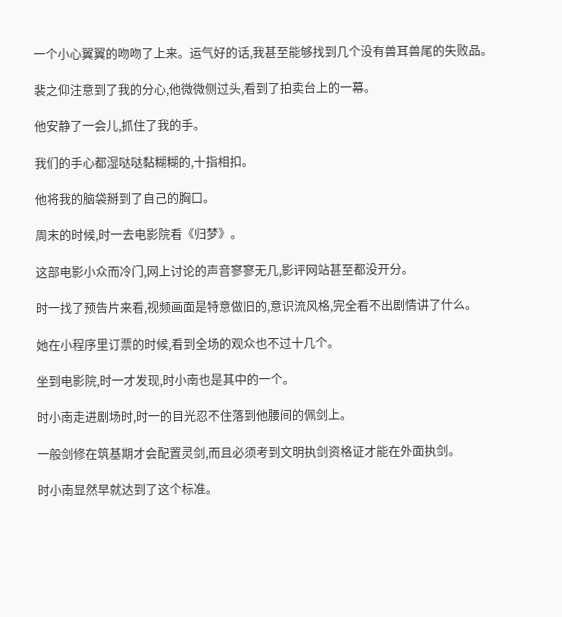一个小心翼翼的吻吻了上来。运气好的话,我甚至能够找到几个没有兽耳兽尾的失败品。

裴之仰注意到了我的分心,他微微侧过头,看到了拍卖台上的一幕。

他安静了一会儿,抓住了我的手。

我们的手心都湿哒哒黏糊糊的,十指相扣。

他将我的脑袋掰到了自己的胸口。

周末的时候,时一去电影院看《归梦》。

这部电影小众而冷门,网上讨论的声音寥寥无几,影评网站甚至都没开分。

时一找了预告片来看,视频画面是特意做旧的,意识流风格,完全看不出剧情讲了什么。

她在小程序里订票的时候,看到全场的观众也不过十几个。

坐到电影院,时一才发现,时小南也是其中的一个。

时小南走进剧场时,时一的目光忍不住落到他腰间的佩剑上。

一般剑修在筑基期才会配置灵剑,而且必须考到文明执剑资格证才能在外面执剑。

时小南显然早就达到了这个标准。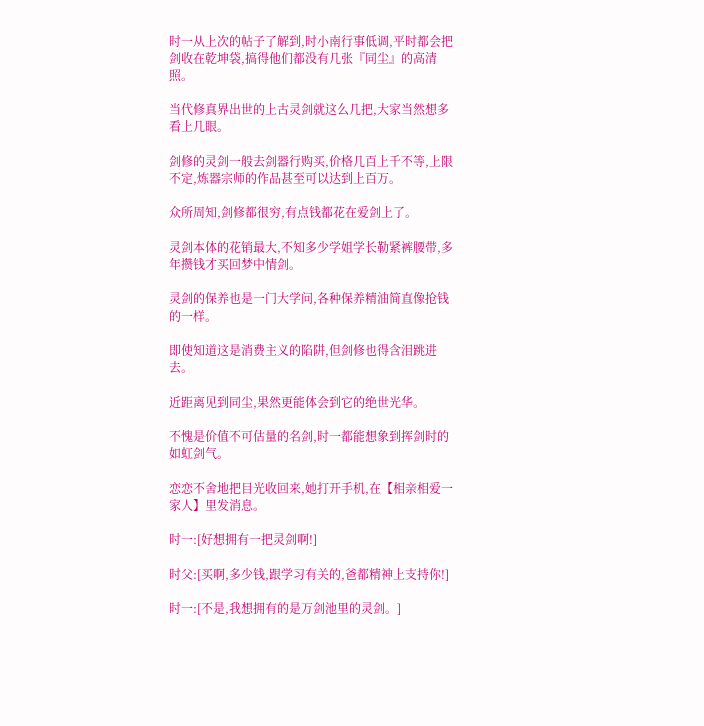时一从上次的帖子了解到,时小南行事低调,平时都会把剑收在乾坤袋,搞得他们都没有几张『同尘』的高清照。

当代修真界出世的上古灵剑就这么几把,大家当然想多看上几眼。

剑修的灵剑一般去剑器行购买,价格几百上千不等,上限不定,炼器宗师的作品甚至可以达到上百万。

众所周知,剑修都很穷,有点钱都花在爱剑上了。

灵剑本体的花销最大,不知多少学姐学长勒紧裤腰带,多年攒钱才买回梦中情剑。

灵剑的保养也是一门大学问,各种保养精油简直像抢钱的一样。

即使知道这是消费主义的陷阱,但剑修也得含泪跳进去。

近距离见到同尘,果然更能体会到它的绝世光华。

不愧是价值不可估量的名剑,时一都能想象到挥剑时的如虹剑气。

恋恋不舍地把目光收回来,她打开手机,在【相亲相爱一家人】里发消息。

时一:[好想拥有一把灵剑啊!]

时父:[买啊,多少钱,跟学习有关的,爸都精神上支持你!]

时一:[不是,我想拥有的是万剑池里的灵剑。]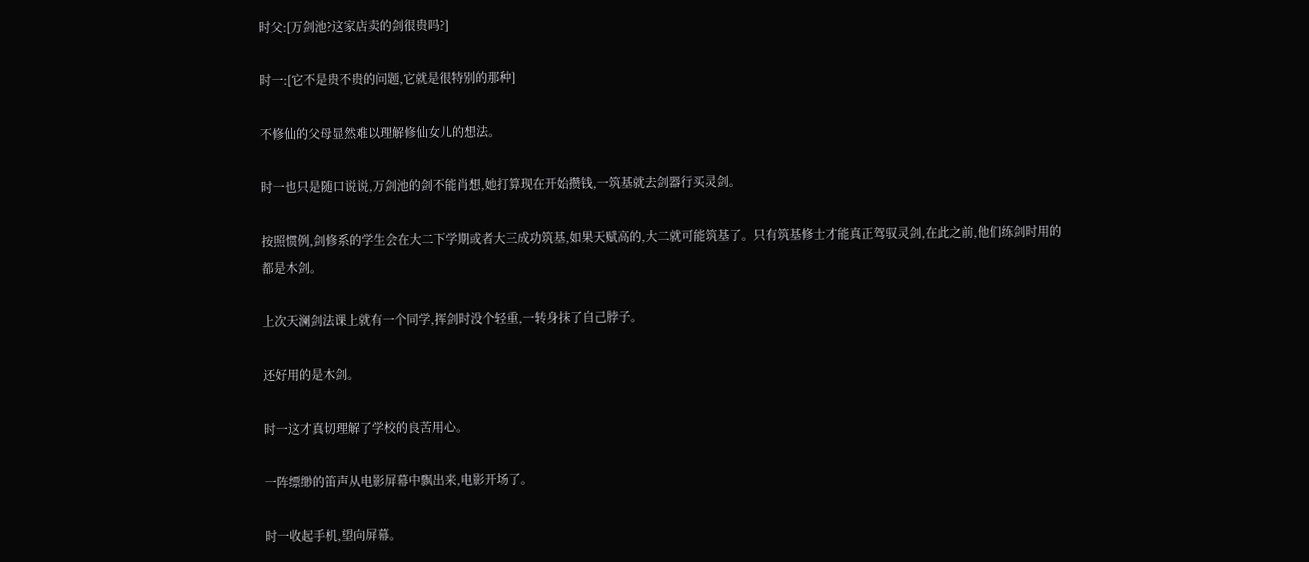时父:[万剑池?这家店卖的剑很贵吗?]

时一:[它不是贵不贵的问题,它就是很特别的那种]

不修仙的父母显然难以理解修仙女儿的想法。

时一也只是随口说说,万剑池的剑不能肖想,她打算现在开始攒钱,一筑基就去剑器行买灵剑。

按照惯例,剑修系的学生会在大二下学期或者大三成功筑基,如果天赋高的,大二就可能筑基了。只有筑基修士才能真正驾驭灵剑,在此之前,他们练剑时用的都是木剑。

上次天澜剑法课上就有一个同学,挥剑时没个轻重,一转身抹了自己脖子。

还好用的是木剑。

时一这才真切理解了学校的良苦用心。

一阵缥缈的笛声从电影屏幕中飘出来,电影开场了。

时一收起手机,望向屏幕。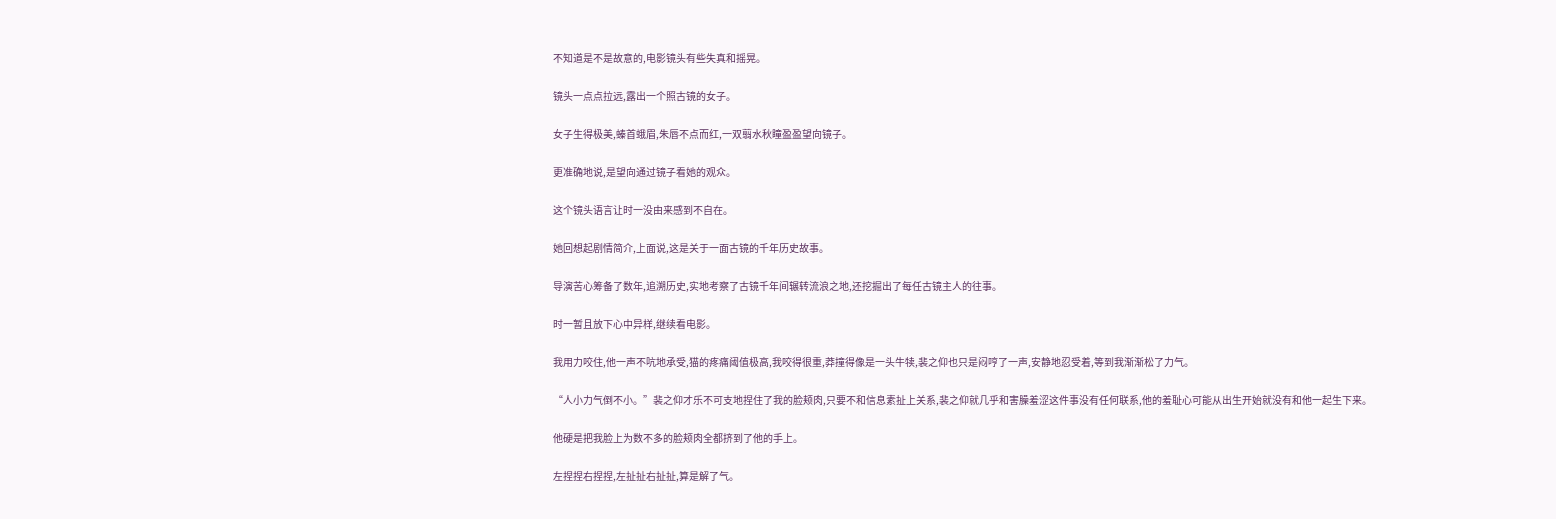不知道是不是故意的,电影镜头有些失真和摇晃。

镜头一点点拉远,露出一个照古镜的女子。

女子生得极美,螓首蛾眉,朱唇不点而红,一双翦水秋瞳盈盈望向镜子。

更准确地说,是望向通过镜子看她的观众。

这个镜头语言让时一没由来感到不自在。

她回想起剧情简介,上面说,这是关于一面古镜的千年历史故事。

导演苦心筹备了数年,追溯历史,实地考察了古镜千年间辗转流浪之地,还挖掘出了每任古镜主人的往事。

时一暂且放下心中异样,继续看电影。

我用力咬住,他一声不吭地承受,猫的疼痛阈值极高,我咬得很重,莽撞得像是一头牛犊,裴之仰也只是闷哼了一声,安静地忍受着,等到我渐渐松了力气。

“人小力气倒不小。”裴之仰才乐不可支地捏住了我的脸颊肉,只要不和信息素扯上关系,裴之仰就几乎和害臊羞涩这件事没有任何联系,他的羞耻心可能从出生开始就没有和他一起生下来。

他硬是把我脸上为数不多的脸颊肉全都挤到了他的手上。

左捏捏右捏捏,左扯扯右扯扯,算是解了气。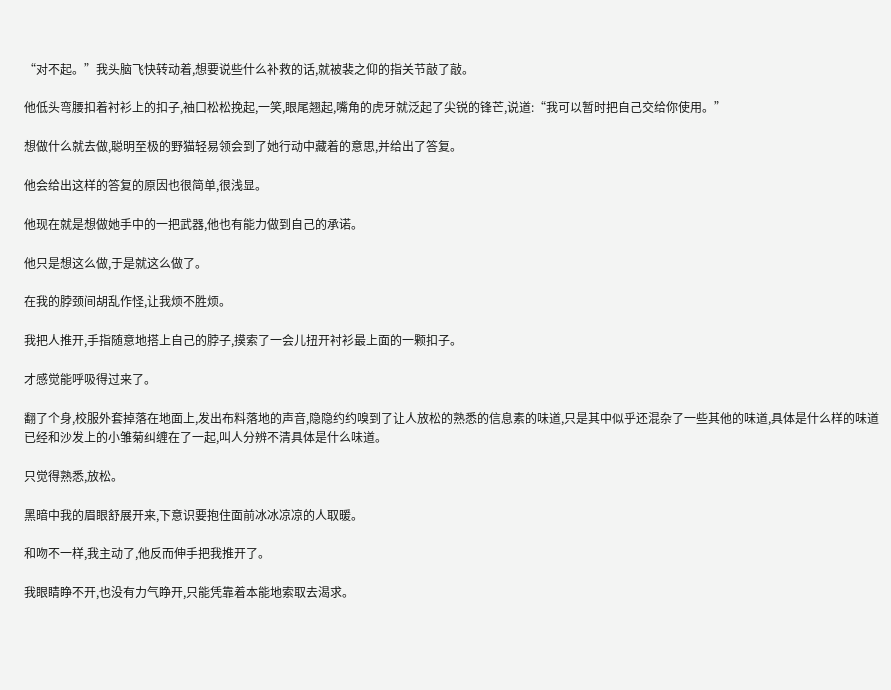“对不起。”我头脑飞快转动着,想要说些什么补救的话,就被裴之仰的指关节敲了敲。

他低头弯腰扣着衬衫上的扣子,袖口松松挽起,一笑,眼尾翘起,嘴角的虎牙就泛起了尖锐的锋芒,说道:“我可以暂时把自己交给你使用。”

想做什么就去做,聪明至极的野猫轻易领会到了她行动中藏着的意思,并给出了答复。

他会给出这样的答复的原因也很简单,很浅显。

他现在就是想做她手中的一把武器,他也有能力做到自己的承诺。

他只是想这么做,于是就这么做了。

在我的脖颈间胡乱作怪,让我烦不胜烦。

我把人推开,手指随意地搭上自己的脖子,摸索了一会儿扭开衬衫最上面的一颗扣子。

才感觉能呼吸得过来了。

翻了个身,校服外套掉落在地面上,发出布料落地的声音,隐隐约约嗅到了让人放松的熟悉的信息素的味道,只是其中似乎还混杂了一些其他的味道,具体是什么样的味道已经和沙发上的小雏菊纠缠在了一起,叫人分辨不清具体是什么味道。

只觉得熟悉,放松。

黑暗中我的眉眼舒展开来,下意识要抱住面前冰冰凉凉的人取暖。

和吻不一样,我主动了,他反而伸手把我推开了。

我眼睛睁不开,也没有力气睁开,只能凭靠着本能地索取去渴求。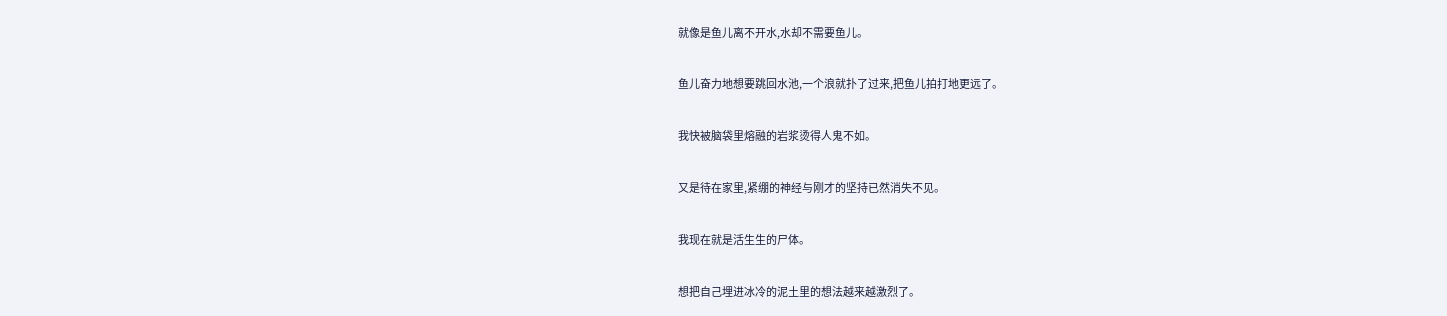就像是鱼儿离不开水,水却不需要鱼儿。

鱼儿奋力地想要跳回水池,一个浪就扑了过来,把鱼儿拍打地更远了。

我快被脑袋里熔融的岩浆烫得人鬼不如。

又是待在家里,紧绷的神经与刚才的坚持已然消失不见。

我现在就是活生生的尸体。

想把自己埋进冰冷的泥土里的想法越来越激烈了。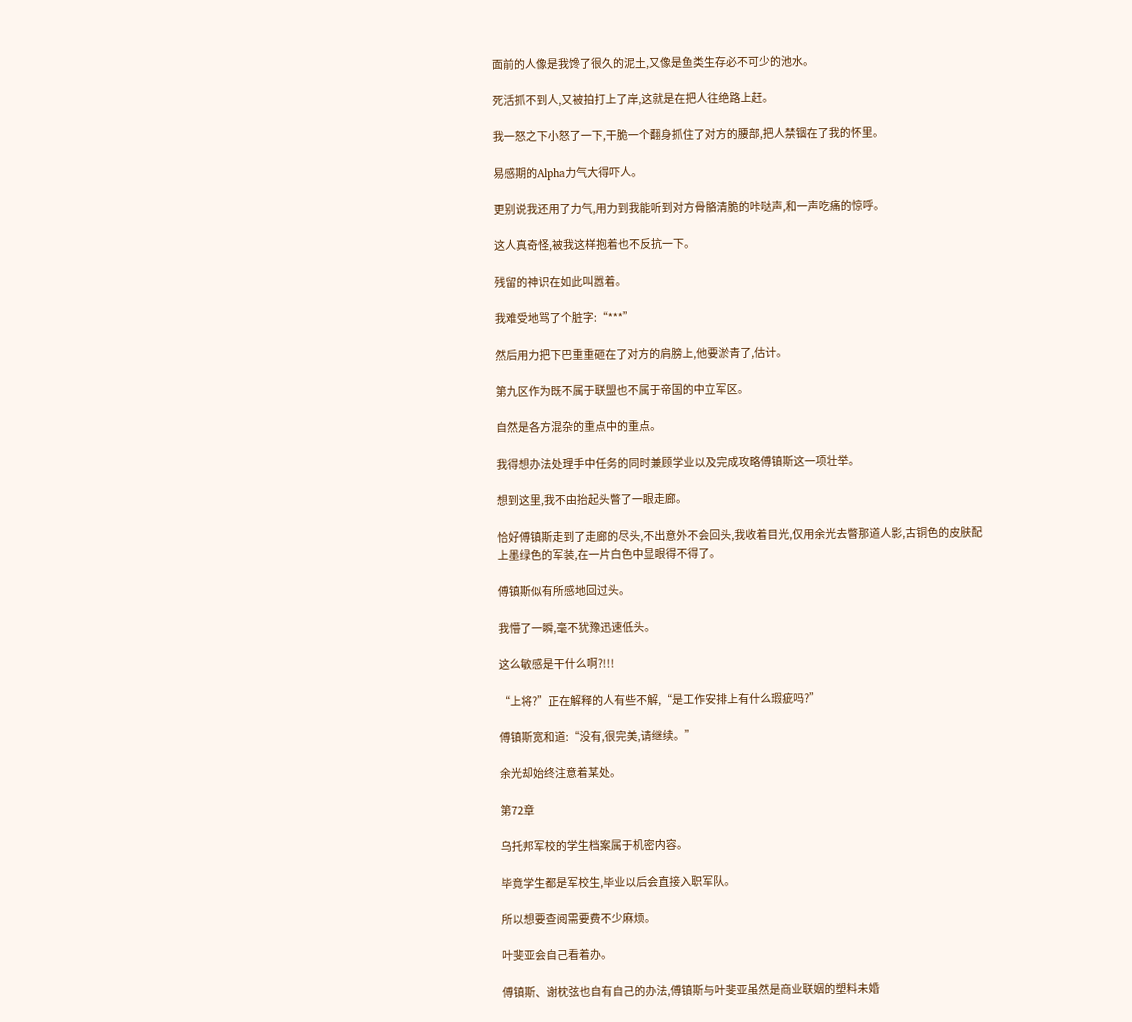面前的人像是我馋了很久的泥土,又像是鱼类生存必不可少的池水。

死活抓不到人,又被拍打上了岸,这就是在把人往绝路上赶。

我一怒之下小怒了一下,干脆一个翻身抓住了对方的腰部,把人禁锢在了我的怀里。

易感期的Alpha力气大得吓人。

更别说我还用了力气,用力到我能听到对方骨骼清脆的咔哒声,和一声吃痛的惊呼。

这人真奇怪,被我这样抱着也不反抗一下。

残留的神识在如此叫嚣着。

我难受地骂了个脏字:“***”

然后用力把下巴重重砸在了对方的肩膀上,他要淤青了,估计。

第九区作为既不属于联盟也不属于帝国的中立军区。

自然是各方混杂的重点中的重点。

我得想办法处理手中任务的同时兼顾学业以及完成攻略傅镇斯这一项壮举。

想到这里,我不由抬起头瞥了一眼走廊。

恰好傅镇斯走到了走廊的尽头,不出意外不会回头,我收着目光,仅用余光去瞥那道人影,古铜色的皮肤配上墨绿色的军装,在一片白色中显眼得不得了。

傅镇斯似有所感地回过头。

我懵了一瞬,毫不犹豫迅速低头。

这么敏感是干什么啊?!!!

“上将?”正在解释的人有些不解,“是工作安排上有什么瑕疵吗?”

傅镇斯宽和道:“没有,很完美,请继续。”

余光却始终注意着某处。

第72章

乌托邦军校的学生档案属于机密内容。

毕竟学生都是军校生,毕业以后会直接入职军队。

所以想要查阅需要费不少麻烦。

叶斐亚会自己看着办。

傅镇斯、谢枕弦也自有自己的办法,傅镇斯与叶斐亚虽然是商业联姻的塑料未婚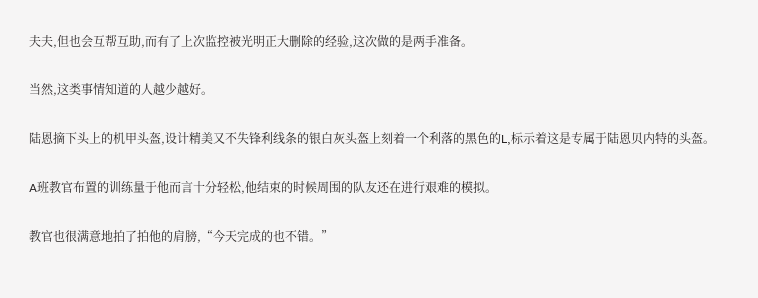夫夫,但也会互帮互助,而有了上次监控被光明正大删除的经验,这次做的是两手准备。

当然,这类事情知道的人越少越好。

陆恩摘下头上的机甲头盔,设计精美又不失锋利线条的银白灰头盔上刻着一个利落的黑色的L,标示着这是专属于陆恩贝内特的头盔。

A班教官布置的训练量于他而言十分轻松,他结束的时候周围的队友还在进行艰难的模拟。

教官也很满意地拍了拍他的肩膀,“今天完成的也不错。”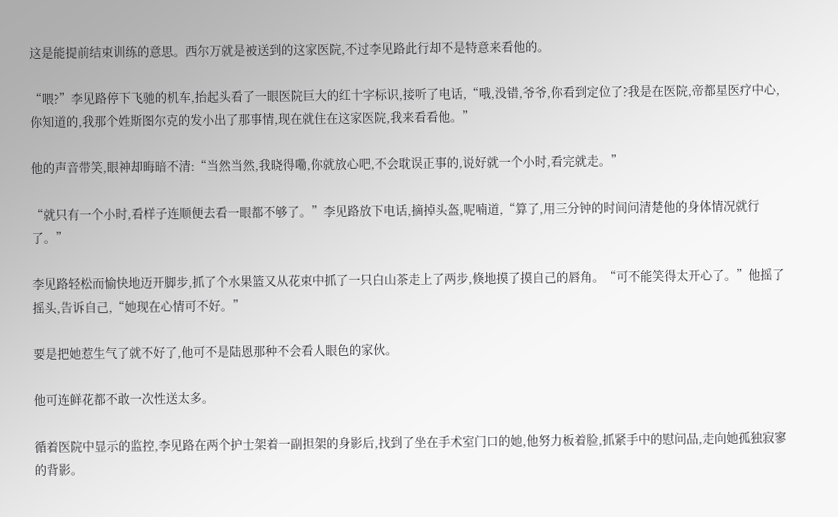这是能提前结束训练的意思。西尔万就是被送到的这家医院,不过李见路此行却不是特意来看他的。

“喂?”李见路停下飞驰的机车,抬起头看了一眼医院巨大的红十字标识,接听了电话,“哦,没错,爷爷,你看到定位了?我是在医院,帝都星医疗中心,你知道的,我那个姓斯图尔克的发小出了那事情,现在就住在这家医院,我来看看他。”

他的声音带笑,眼神却晦暗不清:“当然当然,我晓得嘞,你就放心吧,不会耽误正事的,说好就一个小时,看完就走。”

“就只有一个小时,看样子连顺便去看一眼都不够了。”李见路放下电话,摘掉头盔,呢喃道,“算了,用三分钟的时间问清楚他的身体情况就行了。”

李见路轻松而愉快地迈开脚步,抓了个水果篮又从花束中抓了一只白山茶走上了两步,倏地摸了摸自己的唇角。“可不能笑得太开心了。”他摇了摇头,告诉自己,“她现在心情可不好。”

要是把她惹生气了就不好了,他可不是陆恩那种不会看人眼色的家伙。

他可连鲜花都不敢一次性送太多。

循着医院中显示的监控,李见路在两个护士架着一副担架的身影后,找到了坐在手术室门口的她,他努力板着脸,抓紧手中的慰问品,走向她孤独寂寥的背影。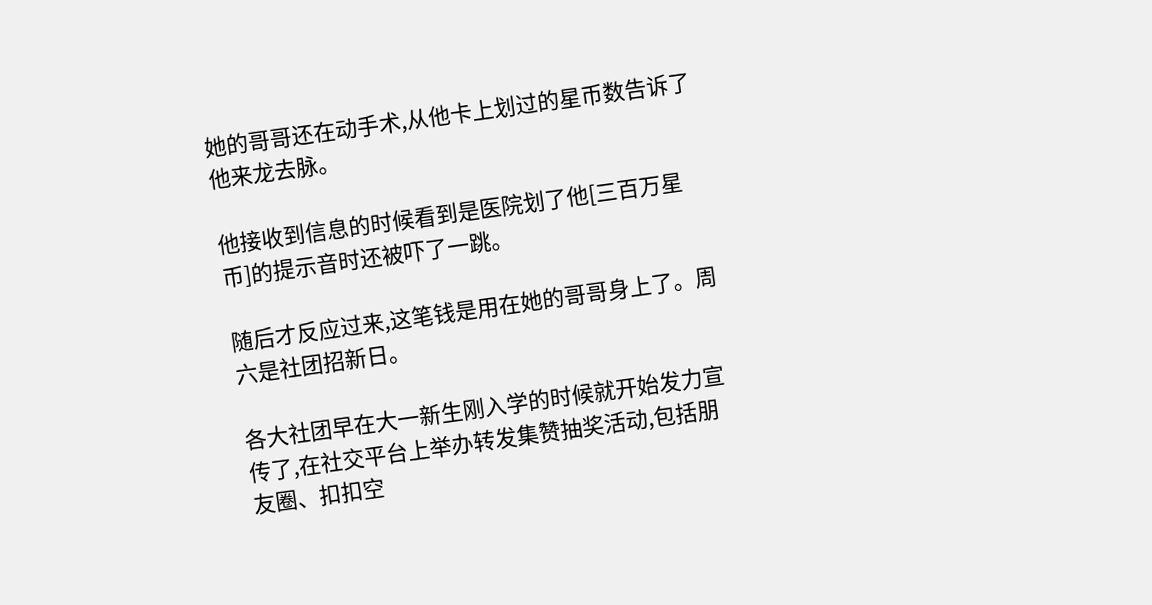她的哥哥还在动手术,从他卡上划过的星币数告诉了他来龙去脉。

他接收到信息的时候看到是医院划了他[三百万星币]的提示音时还被吓了一跳。

随后才反应过来,这笔钱是用在她的哥哥身上了。周六是社团招新日。

各大社团早在大一新生刚入学的时候就开始发力宣传了,在社交平台上举办转发集赞抽奖活动,包括朋友圈、扣扣空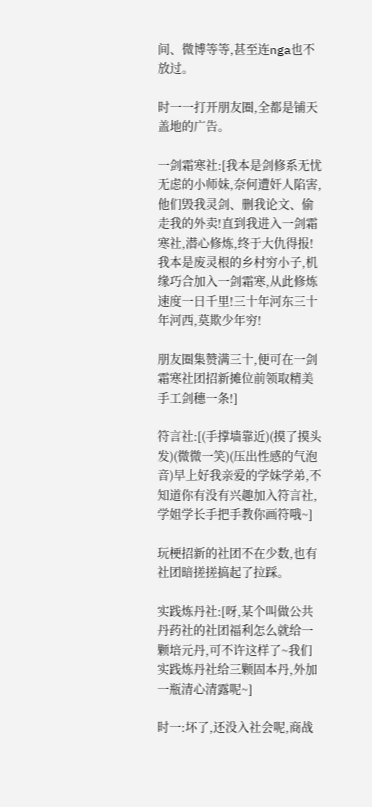间、微博等等,甚至连nga也不放过。

时一一打开朋友圈,全都是铺天盖地的广告。

一剑霜寒社:[我本是剑修系无忧无虑的小师妹,奈何遭奸人陷害,他们毁我灵剑、删我论文、偷走我的外卖!直到我进入一剑霜寒社,潜心修炼,终于大仇得报!我本是废灵根的乡村穷小子,机缘巧合加入一剑霜寒,从此修炼速度一日千里!三十年河东三十年河西,莫欺少年穷!

朋友圈集赞满三十,便可在一剑霜寒社团招新摊位前领取精美手工剑穗一条!]

符言社:[(手撑墙靠近)(摸了摸头发)(微微一笑)(压出性感的气泡音)早上好我亲爱的学妹学弟,不知道你有没有兴趣加入符言社,学姐学长手把手教你画符哦~]

玩梗招新的社团不在少数,也有社团暗搓搓搞起了拉踩。

实践炼丹社:[呀,某个叫做公共丹药社的社团福利怎么就给一颗培元丹,可不许这样了~我们实践炼丹社给三颗固本丹,外加一瓶清心清露呢~]

时一:坏了,还没入社会呢,商战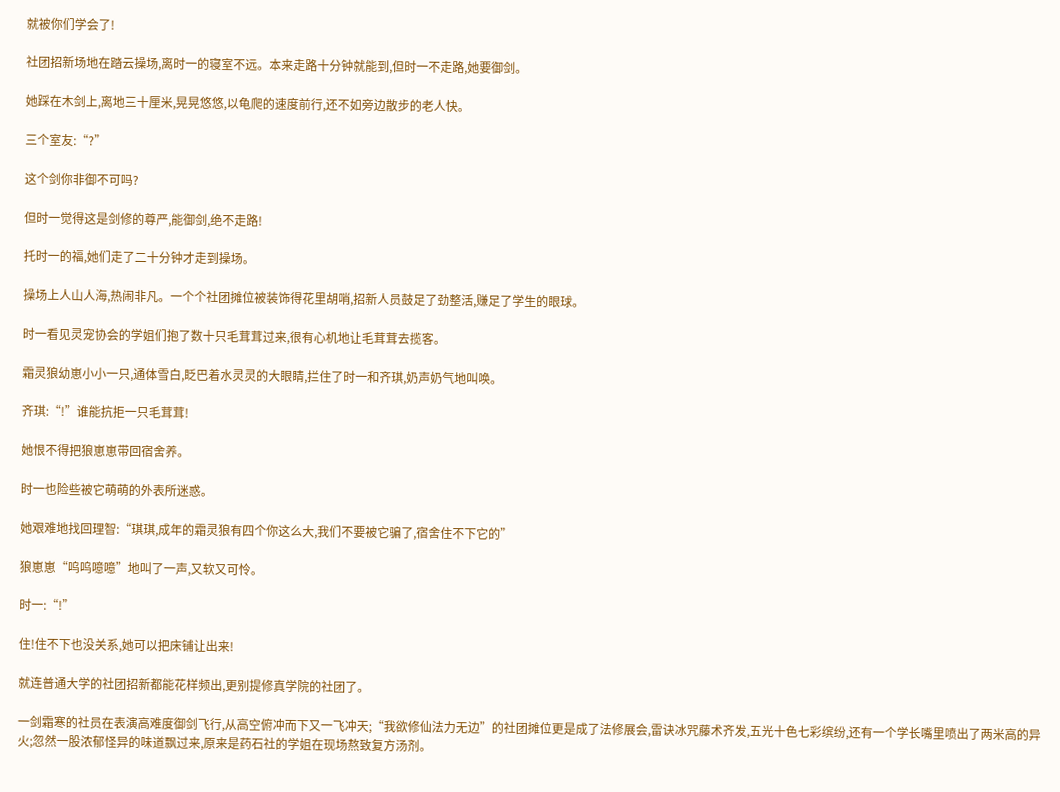就被你们学会了!

社团招新场地在踏云操场,离时一的寝室不远。本来走路十分钟就能到,但时一不走路,她要御剑。

她踩在木剑上,离地三十厘米,晃晃悠悠,以龟爬的速度前行,还不如旁边散步的老人快。

三个室友:“?”

这个剑你非御不可吗?

但时一觉得这是剑修的尊严,能御剑,绝不走路!

托时一的福,她们走了二十分钟才走到操场。

操场上人山人海,热闹非凡。一个个社团摊位被装饰得花里胡哨,招新人员鼓足了劲整活,赚足了学生的眼球。

时一看见灵宠协会的学姐们抱了数十只毛茸茸过来,很有心机地让毛茸茸去揽客。

霜灵狼幼崽小小一只,通体雪白,眨巴着水灵灵的大眼睛,拦住了时一和齐琪,奶声奶气地叫唤。

齐琪:“!”谁能抗拒一只毛茸茸!

她恨不得把狼崽崽带回宿舍养。

时一也险些被它萌萌的外表所迷惑。

她艰难地找回理智:“琪琪,成年的霜灵狼有四个你这么大,我们不要被它骗了,宿舍住不下它的”

狼崽崽“呜呜噫噫”地叫了一声,又软又可怜。

时一:“!”

住!住不下也没关系,她可以把床铺让出来!

就连普通大学的社团招新都能花样频出,更别提修真学院的社团了。

一剑霜寒的社员在表演高难度御剑飞行,从高空俯冲而下又一飞冲天;“我欲修仙法力无边”的社团摊位更是成了法修展会,雷诀冰咒藤术齐发,五光十色七彩缤纷,还有一个学长嘴里喷出了两米高的异火;忽然一股浓郁怪异的味道飘过来,原来是药石社的学姐在现场熬致复方汤剂。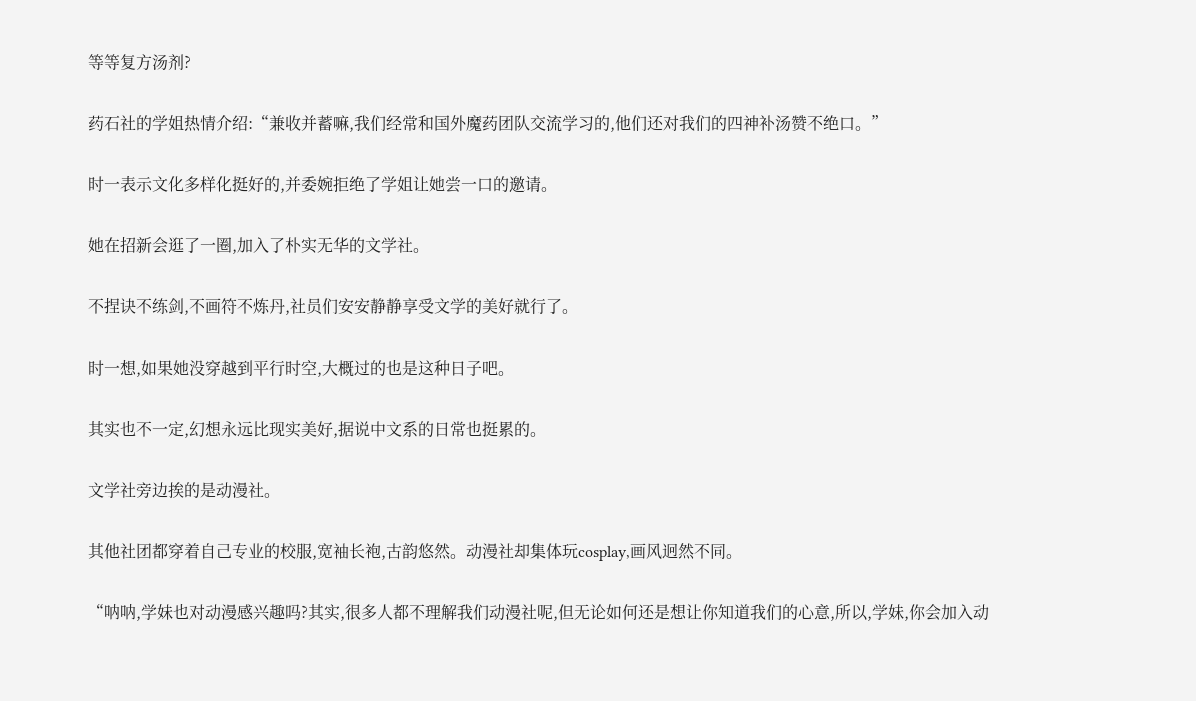等等复方汤剂?

药石社的学姐热情介绍:“兼收并蓄嘛,我们经常和国外魔药团队交流学习的,他们还对我们的四神补汤赞不绝口。”

时一表示文化多样化挺好的,并委婉拒绝了学姐让她尝一口的邀请。

她在招新会逛了一圈,加入了朴实无华的文学社。

不捏诀不练剑,不画符不炼丹,社员们安安静静享受文学的美好就行了。

时一想,如果她没穿越到平行时空,大概过的也是这种日子吧。

其实也不一定,幻想永远比现实美好,据说中文系的日常也挺累的。

文学社旁边挨的是动漫社。

其他社团都穿着自己专业的校服,宽袖长袍,古韵悠然。动漫社却集体玩cosplay,画风迥然不同。

“呐呐,学妹也对动漫感兴趣吗?其实,很多人都不理解我们动漫社呢,但无论如何还是想让你知道我们的心意,所以,学妹,你会加入动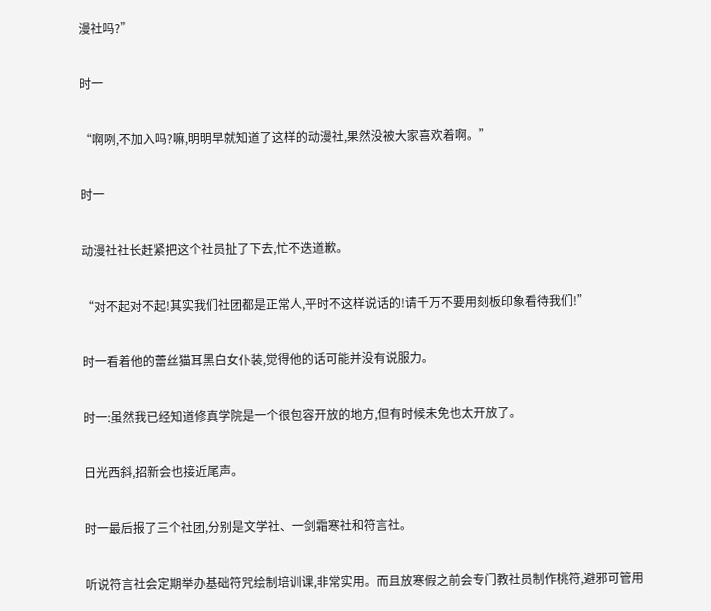漫社吗?”

时一

“啊咧,不加入吗?嘛,明明早就知道了这样的动漫社,果然没被大家喜欢着啊。”

时一

动漫社社长赶紧把这个社员扯了下去,忙不迭道歉。

“对不起对不起!其实我们社团都是正常人,平时不这样说话的!请千万不要用刻板印象看待我们!”

时一看着他的蕾丝猫耳黑白女仆装,觉得他的话可能并没有说服力。

时一:虽然我已经知道修真学院是一个很包容开放的地方,但有时候未免也太开放了。

日光西斜,招新会也接近尾声。

时一最后报了三个社团,分别是文学社、一剑霜寒社和符言社。

听说符言社会定期举办基础符咒绘制培训课,非常实用。而且放寒假之前会专门教社员制作桃符,避邪可管用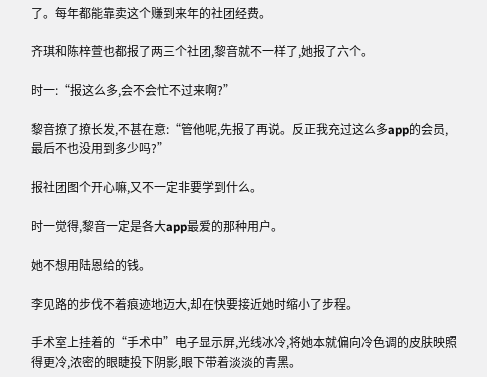了。每年都能靠卖这个赚到来年的社团经费。

齐琪和陈梓萱也都报了两三个社团,黎音就不一样了,她报了六个。

时一:“报这么多,会不会忙不过来啊?”

黎音撩了撩长发,不甚在意:“管他呢,先报了再说。反正我充过这么多app的会员,最后不也没用到多少吗?”

报社团图个开心嘛,又不一定非要学到什么。

时一觉得,黎音一定是各大app最爱的那种用户。

她不想用陆恩给的钱。

李见路的步伐不着痕迹地迈大,却在快要接近她时缩小了步程。

手术室上挂着的“手术中”电子显示屏,光线冰冷,将她本就偏向冷色调的皮肤映照得更冷,浓密的眼睫投下阴影,眼下带着淡淡的青黑。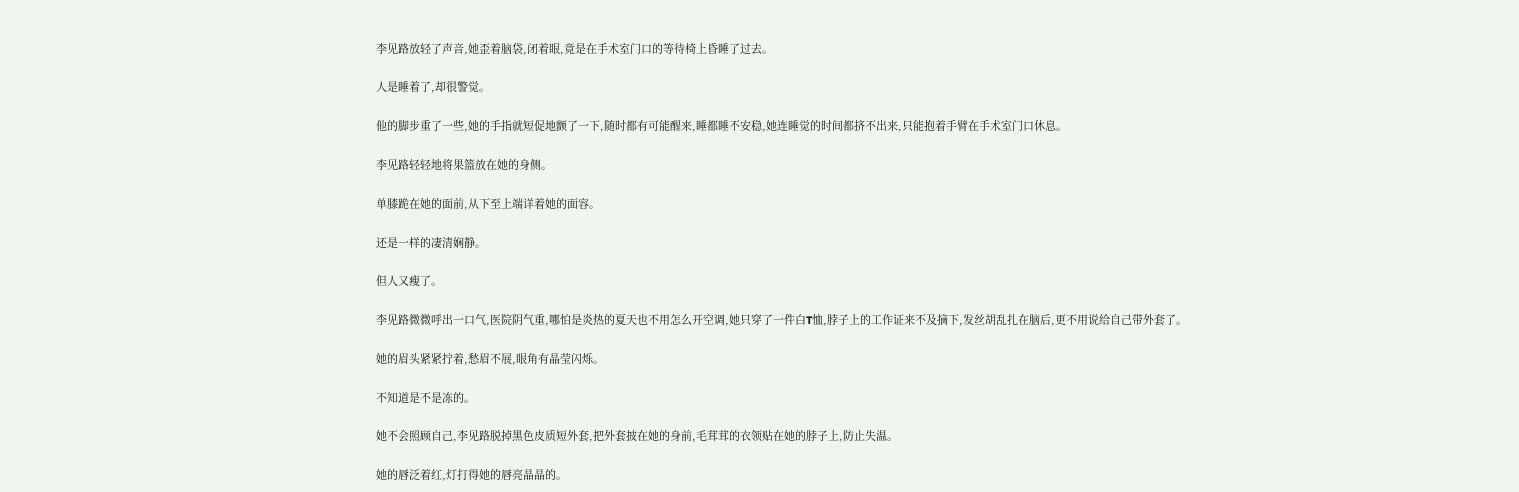李见路放轻了声音,她歪着脑袋,闭着眼,竟是在手术室门口的等待椅上昏睡了过去。

人是睡着了,却很警觉。

他的脚步重了一些,她的手指就短促地颤了一下,随时都有可能醒来,睡都睡不安稳,她连睡觉的时间都挤不出来,只能抱着手臂在手术室门口休息。

李见路轻轻地将果篮放在她的身侧。

单膝跪在她的面前,从下至上端详着她的面容。

还是一样的凄清娴静。

但人又瘦了。

李见路微微呼出一口气,医院阴气重,哪怕是炎热的夏天也不用怎么开空调,她只穿了一件白T恤,脖子上的工作证来不及摘下,发丝胡乱扎在脑后,更不用说给自己带外套了。

她的眉头紧紧拧着,愁眉不展,眼角有晶莹闪烁。

不知道是不是冻的。

她不会照顾自己,李见路脱掉黑色皮质短外套,把外套披在她的身前,毛茸茸的衣领贴在她的脖子上,防止失温。

她的唇泛着红,灯打得她的唇亮晶晶的。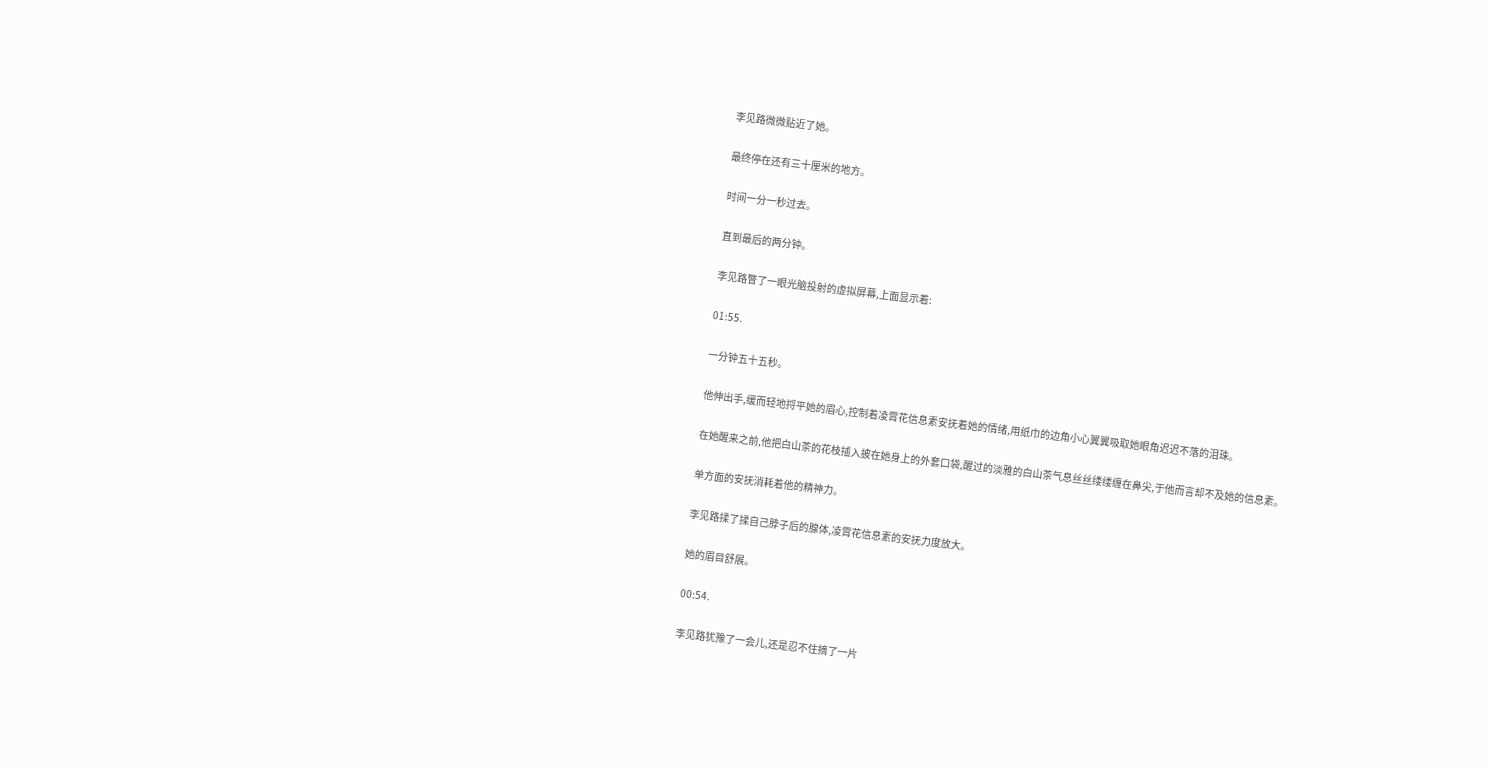李见路微微贴近了她。

最终停在还有三十厘米的地方。

时间一分一秒过去。

直到最后的两分钟。

李见路瞥了一眼光脑投射的虚拟屏幕,上面显示着:

01:55.

一分钟五十五秒。

他伸出手,缓而轻地捋平她的眉心,控制着凌霄花信息素安抚着她的情绪,用纸巾的边角小心翼翼吸取她眼角迟迟不落的泪珠。

在她醒来之前,他把白山茶的花枝插入披在她身上的外套口袋,醒过的淡雅的白山茶气息丝丝缕缕缠在鼻尖,于他而言却不及她的信息素。

单方面的安抚消耗着他的精神力。

李见路揉了揉自己脖子后的腺体,凌霄花信息素的安抚力度放大。

她的眉目舒展。

00:54.

李见路犹豫了一会儿,还是忍不住摘了一片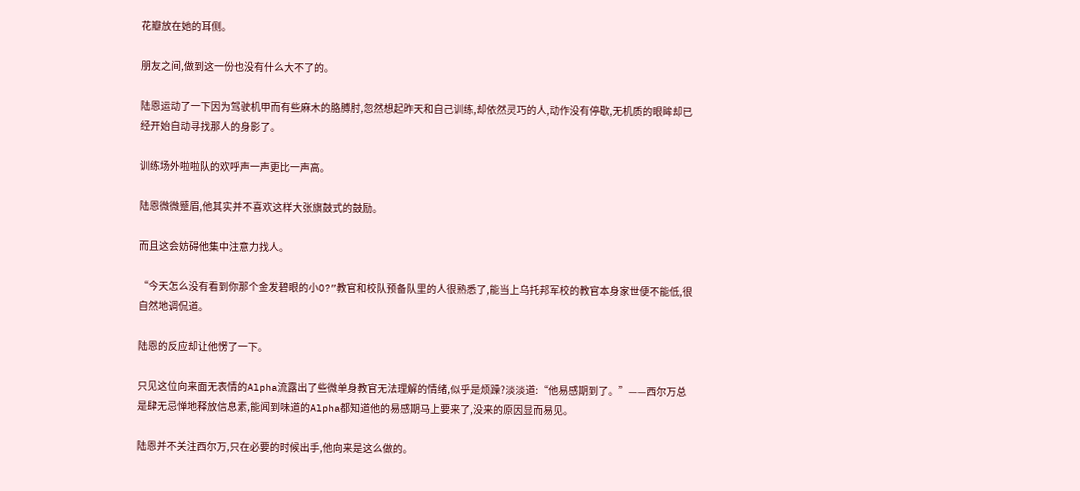花瓣放在她的耳侧。

朋友之间,做到这一份也没有什么大不了的。

陆恩运动了一下因为驾驶机甲而有些麻木的胳膊肘,忽然想起昨天和自己训练,却依然灵巧的人,动作没有停歇,无机质的眼眸却已经开始自动寻找那人的身影了。

训练场外啦啦队的欢呼声一声更比一声高。

陆恩微微蹙眉,他其实并不喜欢这样大张旗鼓式的鼓励。

而且这会妨碍他集中注意力找人。

“今天怎么没有看到你那个金发碧眼的小O?”教官和校队预备队里的人很熟悉了,能当上乌托邦军校的教官本身家世便不能低,很自然地调侃道。

陆恩的反应却让他愣了一下。

只见这位向来面无表情的Alpha流露出了些微单身教官无法理解的情绪,似乎是烦躁?淡淡道:“他易感期到了。”——西尔万总是肆无忌惮地释放信息素,能闻到味道的Alpha都知道他的易感期马上要来了,没来的原因显而易见。

陆恩并不关注西尔万,只在必要的时候出手,他向来是这么做的。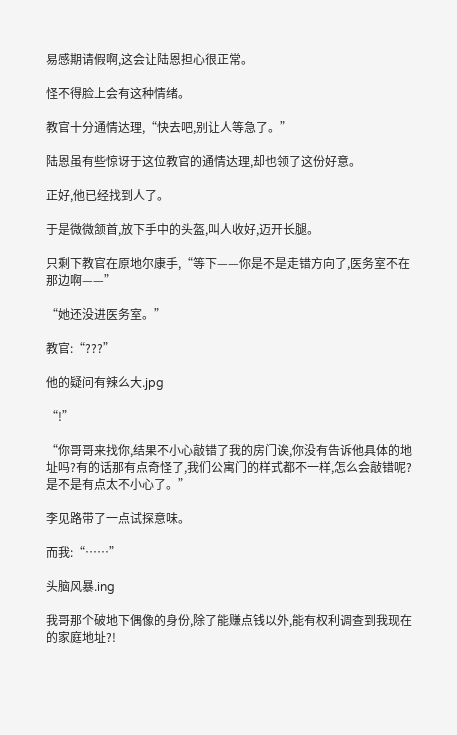易感期请假啊,这会让陆恩担心很正常。

怪不得脸上会有这种情绪。

教官十分通情达理,“快去吧,别让人等急了。”

陆恩虽有些惊讶于这位教官的通情达理,却也领了这份好意。

正好,他已经找到人了。

于是微微颔首,放下手中的头盔,叫人收好,迈开长腿。

只剩下教官在原地尔康手,“等下——你是不是走错方向了,医务室不在那边啊——”

“她还没进医务室。”

教官:“???”

他的疑问有辣么大.jpg

“!”

“你哥哥来找你,结果不小心敲错了我的房门诶,你没有告诉他具体的地址吗?有的话那有点奇怪了,我们公寓门的样式都不一样,怎么会敲错呢?是不是有点太不小心了。”

李见路带了一点试探意味。

而我:“……”

头脑风暴.ing

我哥那个破地下偶像的身份,除了能赚点钱以外,能有权利调查到我现在的家庭地址?!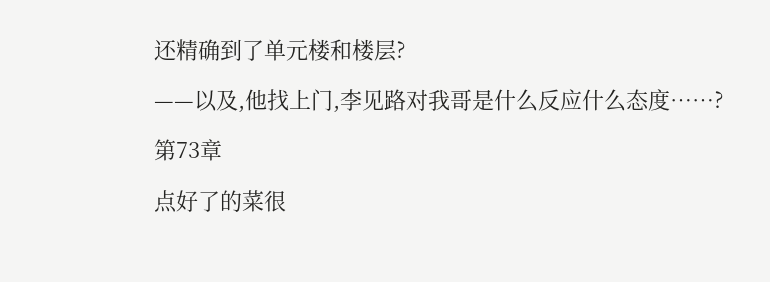还精确到了单元楼和楼层?

——以及,他找上门,李见路对我哥是什么反应什么态度……?

第73章

点好了的菜很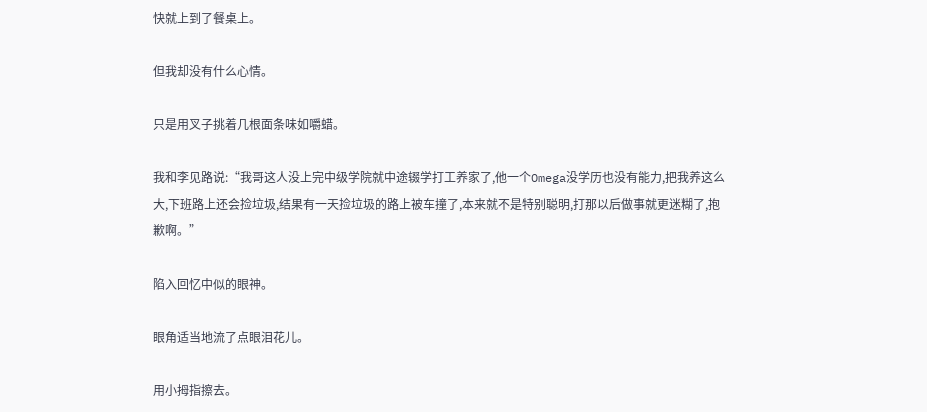快就上到了餐桌上。

但我却没有什么心情。

只是用叉子挑着几根面条味如嚼蜡。

我和李见路说:“我哥这人没上完中级学院就中途辍学打工养家了,他一个Omega没学历也没有能力,把我养这么大,下班路上还会捡垃圾,结果有一天捡垃圾的路上被车撞了,本来就不是特别聪明,打那以后做事就更迷糊了,抱歉啊。”

陷入回忆中似的眼神。

眼角适当地流了点眼泪花儿。

用小拇指擦去。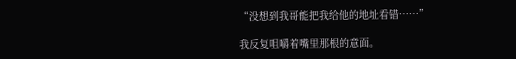“没想到我哥能把我给他的地址看错……”

我反复咀嚼着嘴里那根的意面。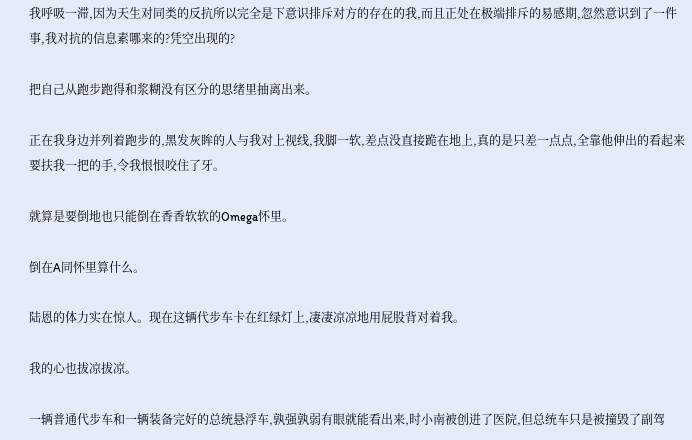我呼吸一滞,因为天生对同类的反抗所以完全是下意识排斥对方的存在的我,而且正处在极端排斥的易感期,忽然意识到了一件事,我对抗的信息素哪来的?凭空出现的?

把自己从跑步跑得和浆糊没有区分的思绪里抽离出来。

正在我身边并列着跑步的,黑发灰眸的人与我对上视线,我脚一软,差点没直接跪在地上,真的是只差一点点,全靠他伸出的看起来要扶我一把的手,令我恨恨咬住了牙。

就算是要倒地也只能倒在香香软软的Omega怀里。

倒在A同怀里算什么。

陆恩的体力实在惊人。现在这辆代步车卡在红绿灯上,凄凄凉凉地用屁股背对着我。

我的心也拔凉拔凉。

一辆普通代步车和一辆装备完好的总统悬浮车,孰强孰弱有眼就能看出来,时小南被创进了医院,但总统车只是被撞毁了副驾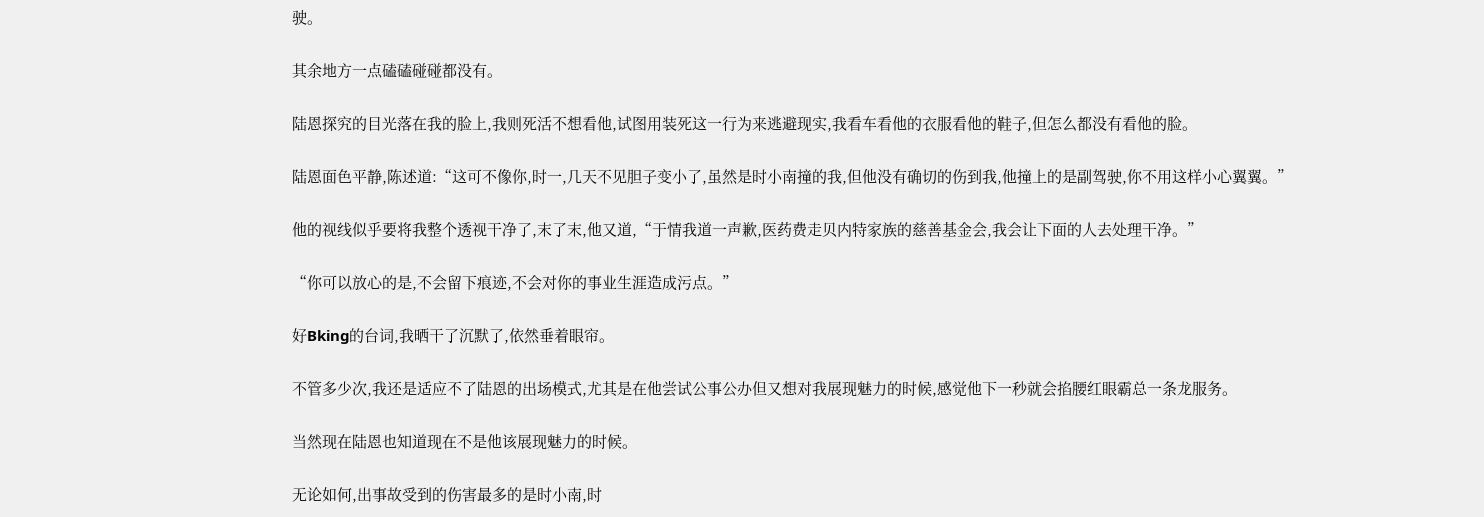驶。

其余地方一点磕磕碰碰都没有。

陆恩探究的目光落在我的脸上,我则死活不想看他,试图用装死这一行为来逃避现实,我看车看他的衣服看他的鞋子,但怎么都没有看他的脸。

陆恩面色平静,陈述道:“这可不像你,时一,几天不见胆子变小了,虽然是时小南撞的我,但他没有确切的伤到我,他撞上的是副驾驶,你不用这样小心翼翼。”

他的视线似乎要将我整个透视干净了,末了末,他又道,“于情我道一声歉,医药费走贝内特家族的慈善基金会,我会让下面的人去处理干净。”

“你可以放心的是,不会留下痕迹,不会对你的事业生涯造成污点。”

好Bking的台词,我晒干了沉默了,依然垂着眼帘。

不管多少次,我还是适应不了陆恩的出场模式,尤其是在他尝试公事公办但又想对我展现魅力的时候,感觉他下一秒就会掐腰红眼霸总一条龙服务。

当然现在陆恩也知道现在不是他该展现魅力的时候。

无论如何,出事故受到的伤害最多的是时小南,时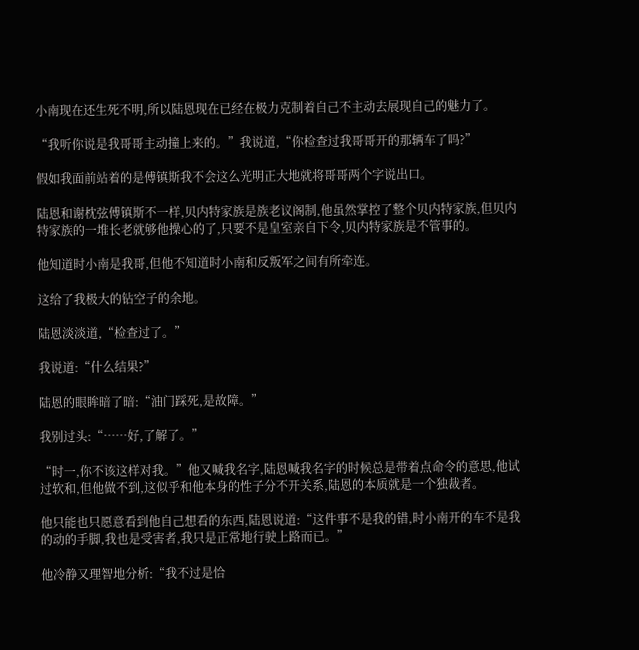小南现在还生死不明,所以陆恩现在已经在极力克制着自己不主动去展现自己的魅力了。

“我听你说是我哥哥主动撞上来的。”我说道,“你检查过我哥哥开的那辆车了吗?”

假如我面前站着的是傅镇斯我不会这么光明正大地就将哥哥两个字说出口。

陆恩和谢枕弦傅镇斯不一样,贝内特家族是族老议阁制,他虽然掌控了整个贝内特家族,但贝内特家族的一堆长老就够他操心的了,只要不是皇室亲自下令,贝内特家族是不管事的。

他知道时小南是我哥,但他不知道时小南和反叛军之间有所牵连。

这给了我极大的钻空子的余地。

陆恩淡淡道,“检查过了。”

我说道:“什么结果?”

陆恩的眼眸暗了暗:“油门踩死,是故障。”

我别过头:“……好,了解了。”

“时一,你不该这样对我。”他又喊我名字,陆恩喊我名字的时候总是带着点命令的意思,他试过软和,但他做不到,这似乎和他本身的性子分不开关系,陆恩的本质就是一个独裁者。

他只能也只愿意看到他自己想看的东西,陆恩说道:“这件事不是我的错,时小南开的车不是我的动的手脚,我也是受害者,我只是正常地行驶上路而已。”

他冷静又理智地分析:“我不过是恰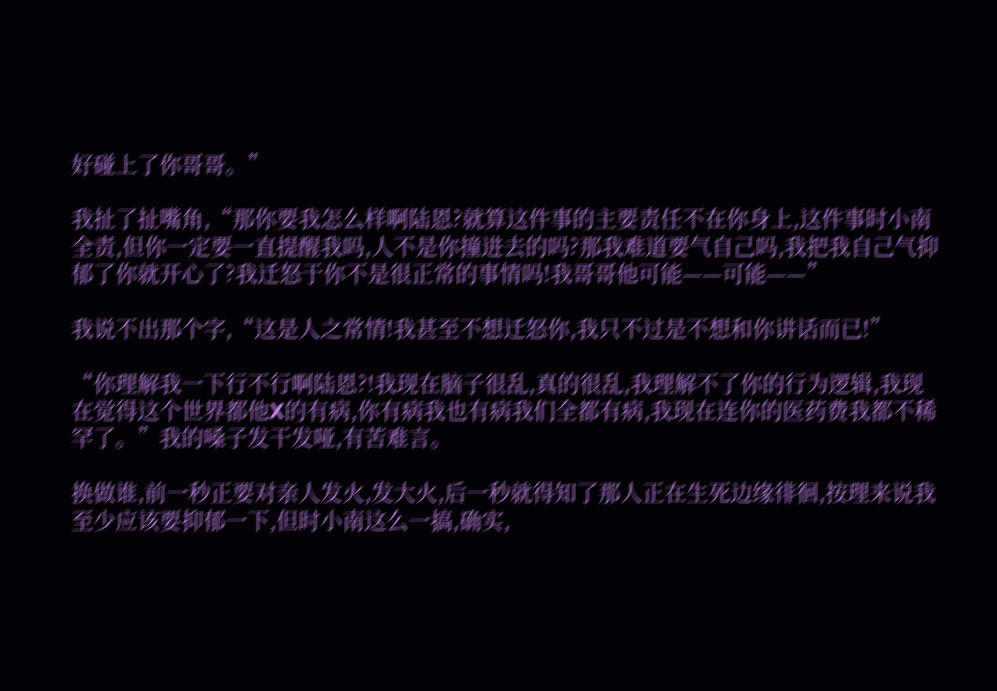好碰上了你哥哥。”

我扯了扯嘴角,“那你要我怎么样啊陆恩?就算这件事的主要责任不在你身上,这件事时小南全责,但你一定要一直提醒我吗,人不是你撞进去的吗?那我难道要气自己吗,我把我自己气抑郁了你就开心了?我迁怒于你不是很正常的事情吗!我哥哥他可能——可能——”

我说不出那个字,“这是人之常情!我甚至不想迁怒你,我只不过是不想和你讲话而已!”

“你理解我一下行不行啊陆恩?!我现在脑子很乱,真的很乱,我理解不了你的行为逻辑,我现在觉得这个世界都他X的有病,你有病我也有病我们全都有病,我现在连你的医药费我都不稀罕了。”我的嗓子发干发哑,有苦难言。

换做谁,前一秒正要对亲人发火,发大火,后一秒就得知了那人正在生死边缘徘徊,按理来说我至少应该要抑郁一下,但时小南这么一搞,确实,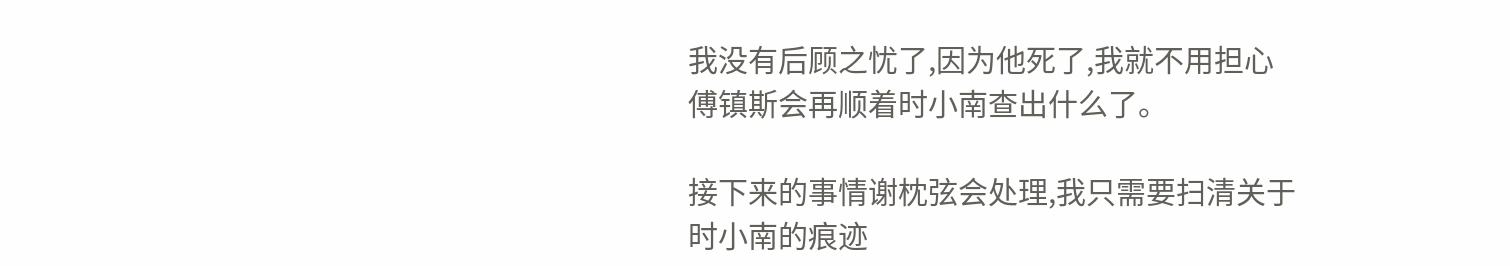我没有后顾之忧了,因为他死了,我就不用担心傅镇斯会再顺着时小南查出什么了。

接下来的事情谢枕弦会处理,我只需要扫清关于时小南的痕迹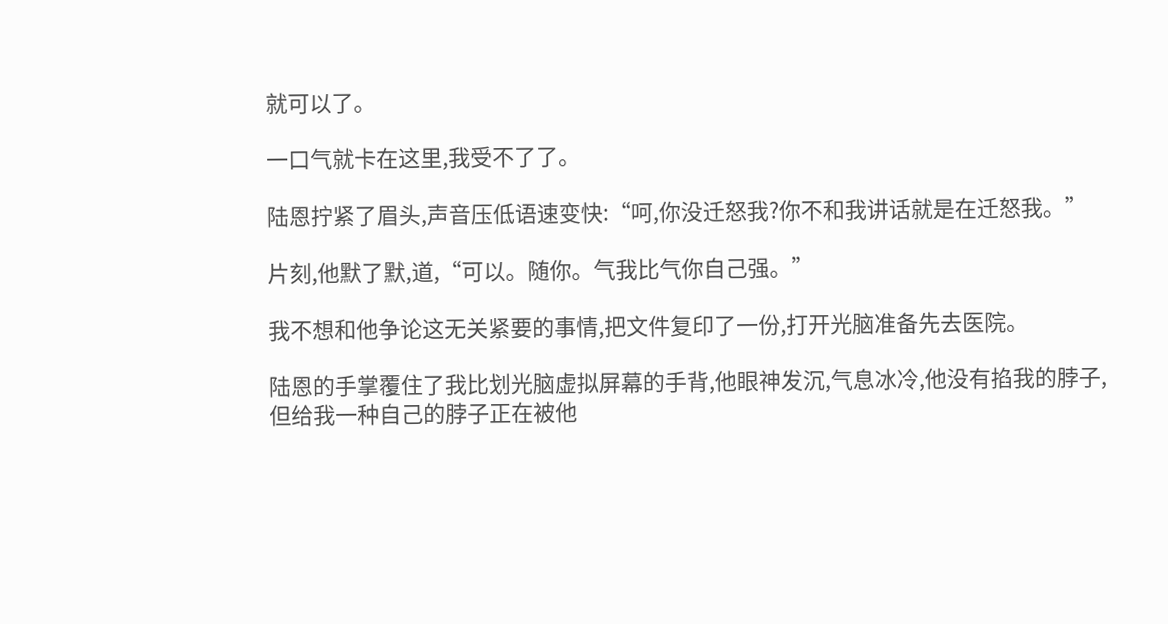就可以了。

一口气就卡在这里,我受不了了。

陆恩拧紧了眉头,声音压低语速变快:“呵,你没迁怒我?你不和我讲话就是在迁怒我。”

片刻,他默了默,道,“可以。随你。气我比气你自己强。”

我不想和他争论这无关紧要的事情,把文件复印了一份,打开光脑准备先去医院。

陆恩的手掌覆住了我比划光脑虚拟屏幕的手背,他眼神发沉,气息冰冷,他没有掐我的脖子,但给我一种自己的脖子正在被他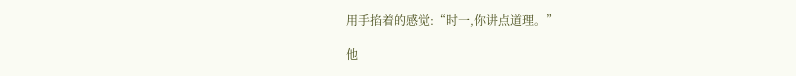用手掐着的感觉:“时一,你讲点道理。”

他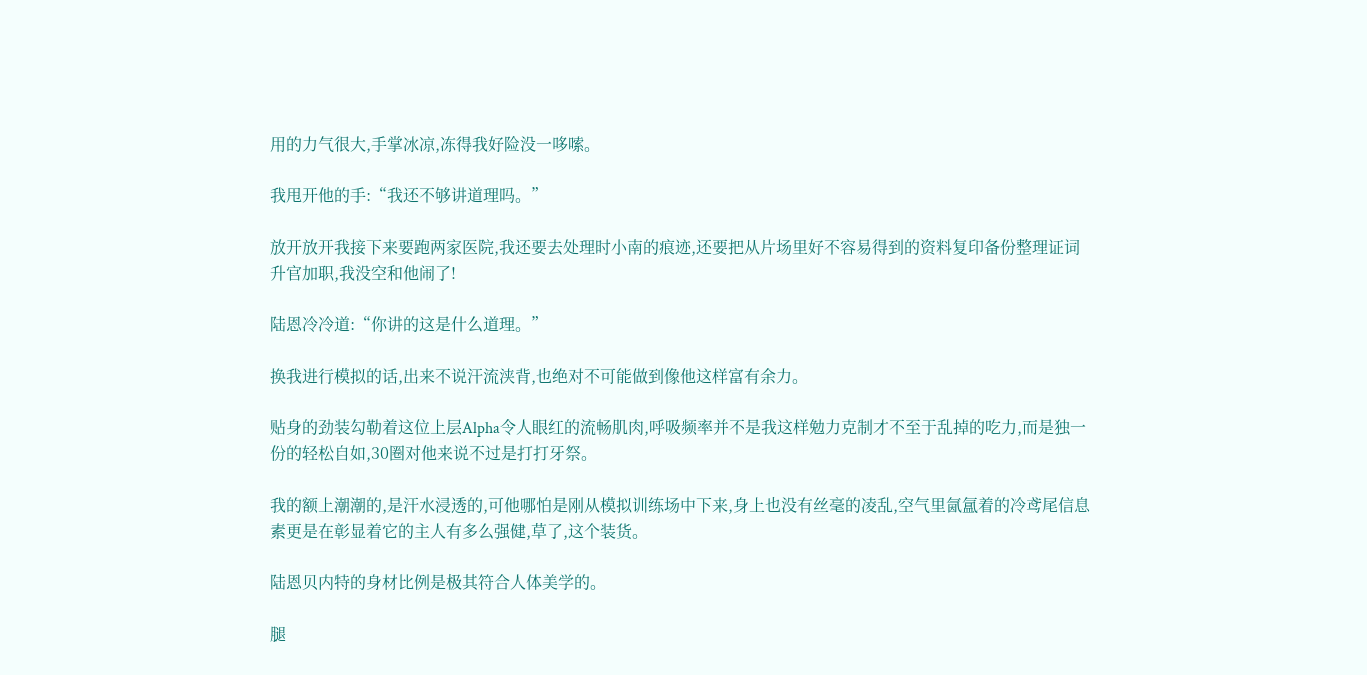用的力气很大,手掌冰凉,冻得我好险没一哆嗦。

我甩开他的手:“我还不够讲道理吗。”

放开放开我接下来要跑两家医院,我还要去处理时小南的痕迹,还要把从片场里好不容易得到的资料复印备份整理证词升官加职,我没空和他闹了!

陆恩冷冷道:“你讲的这是什么道理。”

换我进行模拟的话,出来不说汗流浃背,也绝对不可能做到像他这样富有余力。

贴身的劲装勾勒着这位上层Alpha令人眼红的流畅肌肉,呼吸频率并不是我这样勉力克制才不至于乱掉的吃力,而是独一份的轻松自如,30圈对他来说不过是打打牙祭。

我的额上潮潮的,是汗水浸透的,可他哪怕是刚从模拟训练场中下来,身上也没有丝毫的凌乱,空气里氤氲着的冷鸢尾信息素更是在彰显着它的主人有多么强健,草了,这个装货。

陆恩贝内特的身材比例是极其符合人体美学的。

腿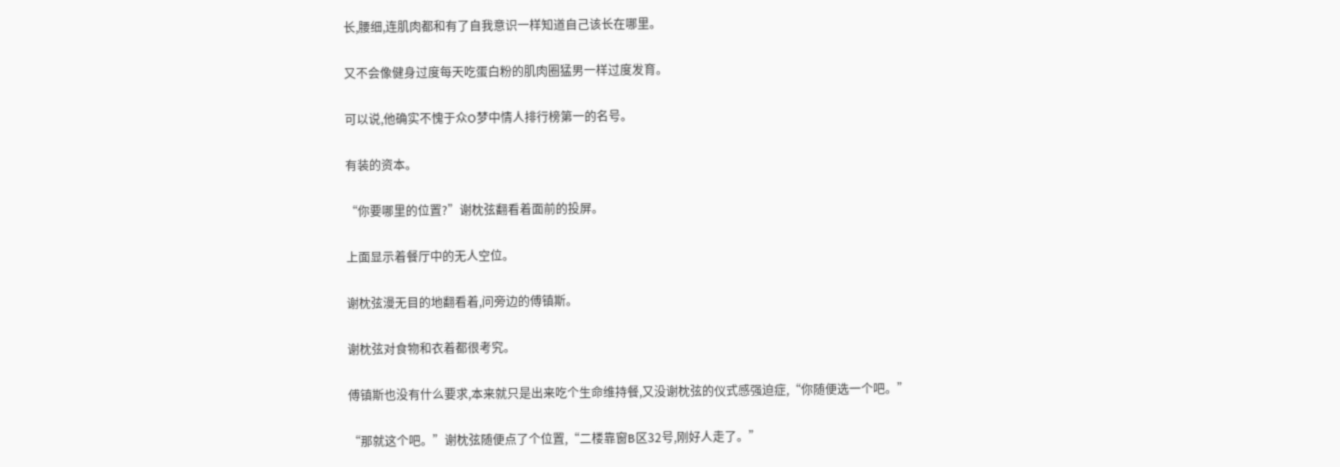长,腰细,连肌肉都和有了自我意识一样知道自己该长在哪里。

又不会像健身过度每天吃蛋白粉的肌肉圈猛男一样过度发育。

可以说,他确实不愧于众O梦中情人排行榜第一的名号。

有装的资本。

“你要哪里的位置?”谢枕弦翻看着面前的投屏。

上面显示着餐厅中的无人空位。

谢枕弦漫无目的地翻看着,问旁边的傅镇斯。

谢枕弦对食物和衣着都很考究。

傅镇斯也没有什么要求,本来就只是出来吃个生命维持餐,又没谢枕弦的仪式感强迫症,“你随便选一个吧。”

“那就这个吧。”谢枕弦随便点了个位置,“二楼靠窗B区32号,刚好人走了。”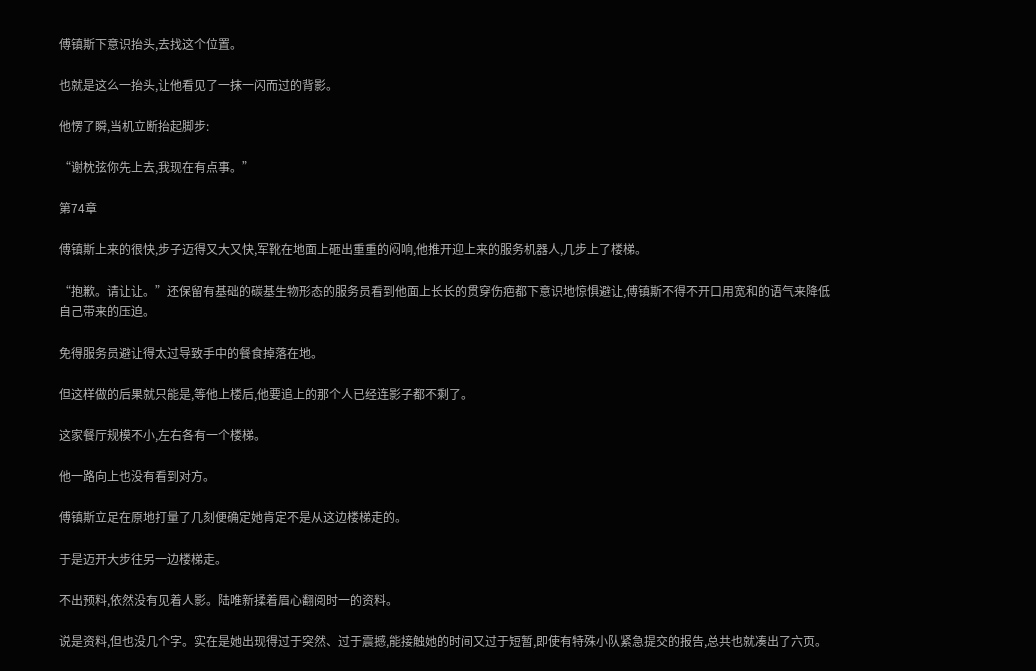傅镇斯下意识抬头,去找这个位置。

也就是这么一抬头,让他看见了一抹一闪而过的背影。

他愣了瞬,当机立断抬起脚步:

“谢枕弦你先上去,我现在有点事。”

第74章

傅镇斯上来的很快,步子迈得又大又快,军靴在地面上砸出重重的闷响,他推开迎上来的服务机器人,几步上了楼梯。

“抱歉。请让让。”还保留有基础的碳基生物形态的服务员看到他面上长长的贯穿伤疤都下意识地惊惧避让,傅镇斯不得不开口用宽和的语气来降低自己带来的压迫。

免得服务员避让得太过导致手中的餐食掉落在地。

但这样做的后果就只能是,等他上楼后,他要追上的那个人已经连影子都不剩了。

这家餐厅规模不小,左右各有一个楼梯。

他一路向上也没有看到对方。

傅镇斯立足在原地打量了几刻便确定她肯定不是从这边楼梯走的。

于是迈开大步往另一边楼梯走。

不出预料,依然没有见着人影。陆唯新揉着眉心翻阅时一的资料。

说是资料,但也没几个字。实在是她出现得过于突然、过于震撼,能接触她的时间又过于短暂,即使有特殊小队紧急提交的报告,总共也就凑出了六页。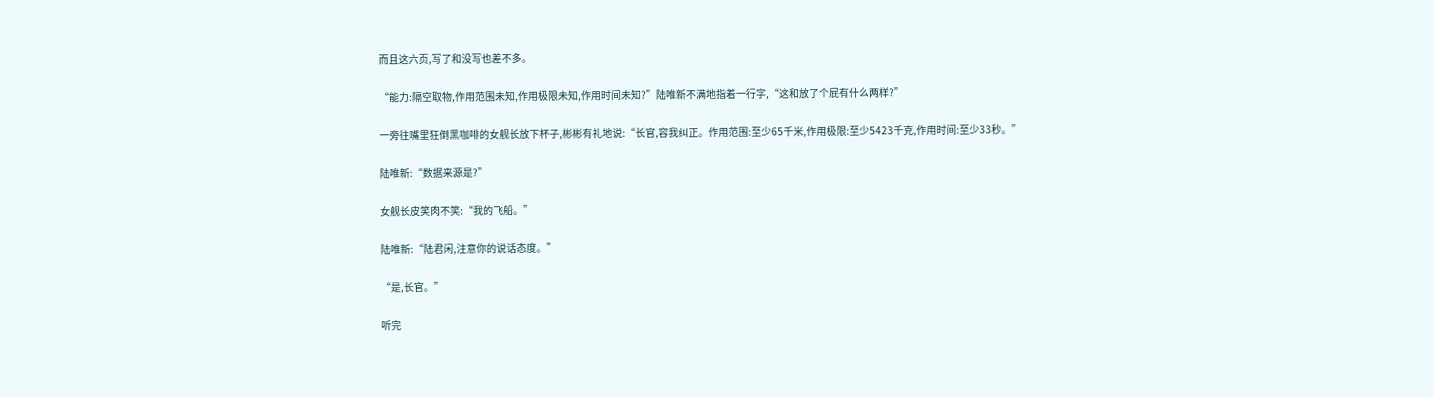而且这六页,写了和没写也差不多。

“能力:隔空取物,作用范围未知,作用极限未知,作用时间未知?”陆唯新不满地指着一行字,“这和放了个屁有什么两样?”

一旁往嘴里狂倒黑咖啡的女舰长放下杯子,彬彬有礼地说:“长官,容我纠正。作用范围:至少65千米,作用极限:至少5423千克,作用时间:至少33秒。”

陆唯新:“数据来源是?”

女舰长皮笑肉不笑:“我的飞船。”

陆唯新:“陆君闲,注意你的说话态度。”

“是,长官。”

听完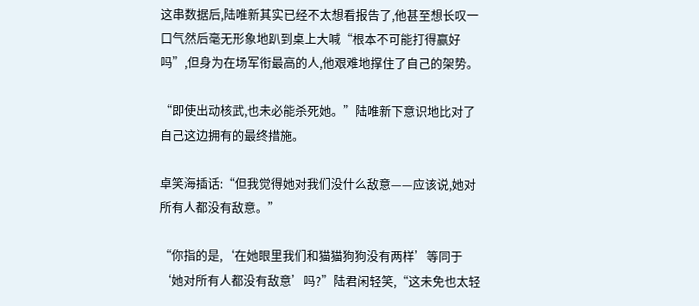这串数据后,陆唯新其实已经不太想看报告了,他甚至想长叹一口气然后毫无形象地趴到桌上大喊“根本不可能打得赢好吗”,但身为在场军衔最高的人,他艰难地撑住了自己的架势。

“即使出动核武,也未必能杀死她。”陆唯新下意识地比对了自己这边拥有的最终措施。

卓笑海插话:“但我觉得她对我们没什么敌意——应该说,她对所有人都没有敌意。”

“你指的是,‘在她眼里我们和猫猫狗狗没有两样’等同于‘她对所有人都没有敌意’吗?”陆君闲轻笑,“这未免也太轻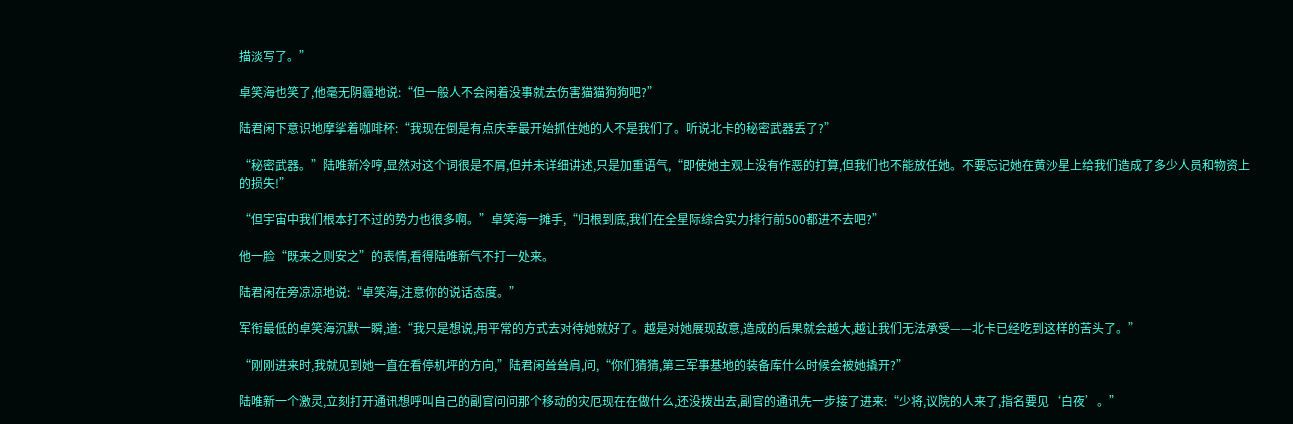描淡写了。”

卓笑海也笑了,他毫无阴霾地说:“但一般人不会闲着没事就去伤害猫猫狗狗吧?”

陆君闲下意识地摩挲着咖啡杯:“我现在倒是有点庆幸最开始抓住她的人不是我们了。听说北卡的秘密武器丢了?”

“秘密武器。”陆唯新冷哼,显然对这个词很是不屑,但并未详细讲述,只是加重语气,“即使她主观上没有作恶的打算,但我们也不能放任她。不要忘记她在黄沙星上给我们造成了多少人员和物资上的损失!”

“但宇宙中我们根本打不过的势力也很多啊。”卓笑海一摊手,“归根到底,我们在全星际综合实力排行前500都进不去吧?”

他一脸“既来之则安之”的表情,看得陆唯新气不打一处来。

陆君闲在旁凉凉地说:“卓笑海,注意你的说话态度。”

军衔最低的卓笑海沉默一瞬,道:“我只是想说,用平常的方式去对待她就好了。越是对她展现敌意,造成的后果就会越大,越让我们无法承受——北卡已经吃到这样的苦头了。”

“刚刚进来时,我就见到她一直在看停机坪的方向,”陆君闲耸耸肩,问,“你们猜猜,第三军事基地的装备库什么时候会被她撬开?”

陆唯新一个激灵,立刻打开通讯想呼叫自己的副官问问那个移动的灾厄现在在做什么,还没拨出去,副官的通讯先一步接了进来:“少将,议院的人来了,指名要见‘白夜’。”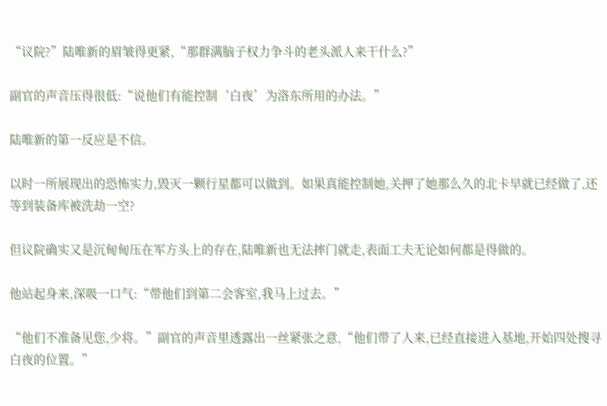“议院?”陆唯新的眉皱得更紧,“那群满脑子权力争斗的老头派人来干什么?”

副官的声音压得很低:“说他们有能控制‘白夜’为洛东所用的办法。”

陆唯新的第一反应是不信。

以时一所展现出的恐怖实力,毁灭一颗行星都可以做到。如果真能控制她,关押了她那么久的北卡早就已经做了,还等到装备库被洗劫一空?

但议院确实又是沉甸甸压在军方头上的存在,陆唯新也无法摔门就走,表面工夫无论如何都是得做的。

他站起身来,深吸一口气:“带他们到第二会客室,我马上过去。”

“他们不准备见您,少将。”副官的声音里透露出一丝紧张之意,“他们带了人来,已经直接进入基地,开始四处搜寻白夜的位置。”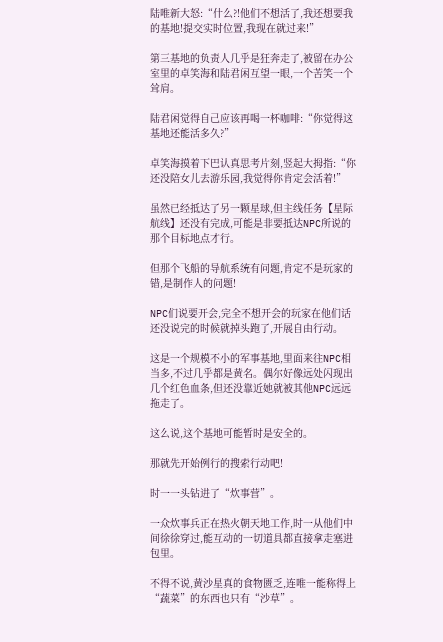陆唯新大怒:“什么?!他们不想活了,我还想要我的基地!提交实时位置,我现在就过来!”

第三基地的负责人几乎是狂奔走了,被留在办公室里的卓笑海和陆君闲互望一眼,一个苦笑一个耸肩。

陆君闲觉得自己应该再喝一杯咖啡:“你觉得这基地还能活多久?”

卓笑海摸着下巴认真思考片刻,竖起大拇指:“你还没陪女儿去游乐园,我觉得你肯定会活着!”

虽然已经抵达了另一颗星球,但主线任务【星际航线】还没有完成,可能是非要抵达NPC所说的那个目标地点才行。

但那个飞船的导航系统有问题,肯定不是玩家的错,是制作人的问题!

NPC们说要开会,完全不想开会的玩家在他们话还没说完的时候就掉头跑了,开展自由行动。

这是一个规模不小的军事基地,里面来往NPC相当多,不过几乎都是黄名。偶尔好像远处闪现出几个红色血条,但还没靠近她就被其他NPC远远拖走了。

这么说,这个基地可能暂时是安全的。

那就先开始例行的搜索行动吧!

时一一头钻进了“炊事营”。

一众炊事兵正在热火朝天地工作,时一从他们中间徐徐穿过,能互动的一切道具都直接拿走塞进包里。

不得不说,黄沙星真的食物匮乏,连唯一能称得上“蔬菜”的东西也只有“沙草”。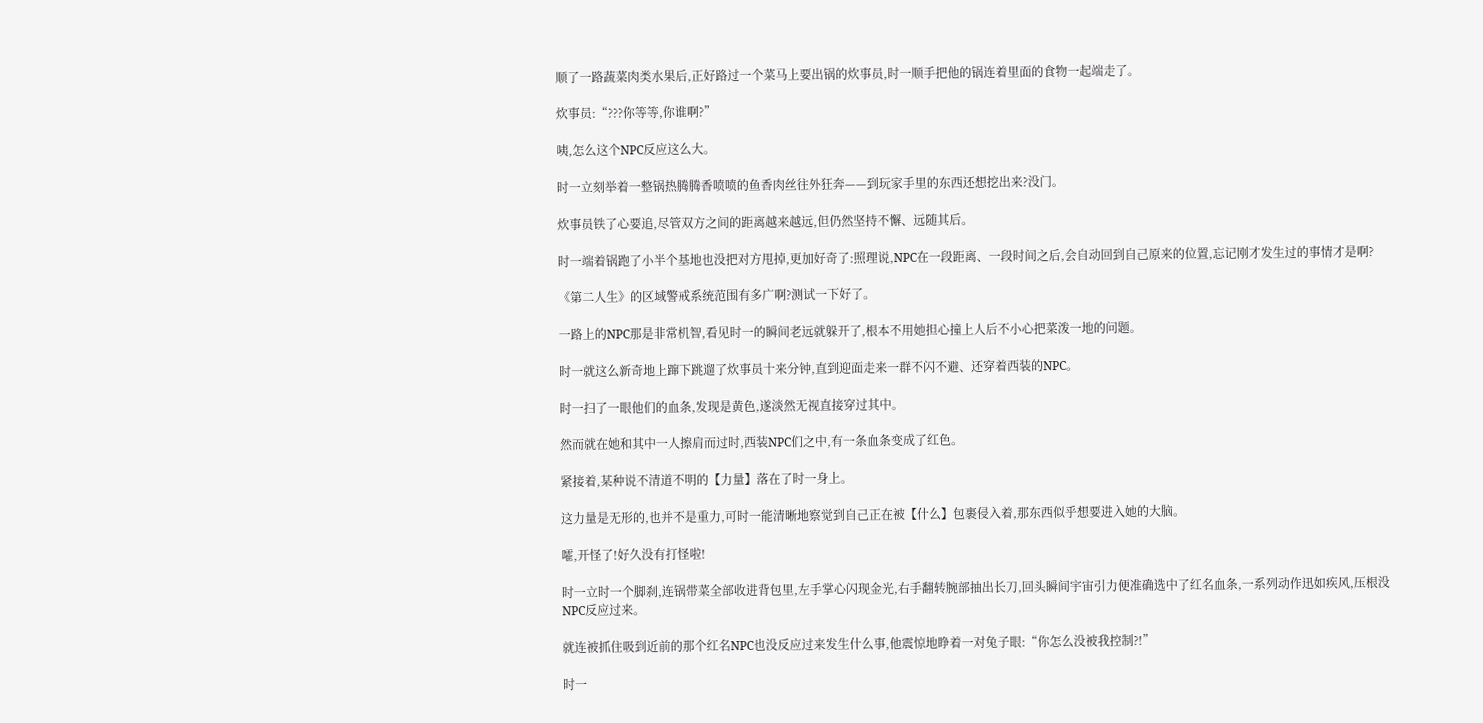顺了一路蔬菜肉类水果后,正好路过一个菜马上要出锅的炊事员,时一顺手把他的锅连着里面的食物一起端走了。

炊事员:“???你等等,你谁啊?”

咦,怎么这个NPC反应这么大。

时一立刻举着一整锅热腾腾香喷喷的鱼香肉丝往外狂奔——到玩家手里的东西还想挖出来?没门。

炊事员铁了心要追,尽管双方之间的距离越来越远,但仍然坚持不懈、远随其后。

时一端着锅跑了小半个基地也没把对方甩掉,更加好奇了:照理说,NPC在一段距离、一段时间之后,会自动回到自己原来的位置,忘记刚才发生过的事情才是啊?

《第二人生》的区域警戒系统范围有多广啊?测试一下好了。

一路上的NPC那是非常机智,看见时一的瞬间老远就躲开了,根本不用她担心撞上人后不小心把菜泼一地的问题。

时一就这么新奇地上蹿下跳遛了炊事员十来分钟,直到迎面走来一群不闪不避、还穿着西装的NPC。

时一扫了一眼他们的血条,发现是黄色,遂淡然无视直接穿过其中。

然而就在她和其中一人擦肩而过时,西装NPC们之中,有一条血条变成了红色。

紧接着,某种说不清道不明的【力量】落在了时一身上。

这力量是无形的,也并不是重力,可时一能清晰地察觉到自己正在被【什么】包裹侵入着,那东西似乎想要进入她的大脑。

嚯,开怪了!好久没有打怪啦!

时一立时一个脚刹,连锅带菜全部收进背包里,左手掌心闪现金光,右手翻转腕部抽出长刀,回头瞬间宇宙引力便准确选中了红名血条,一系列动作迅如疾风,压根没NPC反应过来。

就连被抓住吸到近前的那个红名NPC也没反应过来发生什么事,他震惊地睁着一对兔子眼:“你怎么没被我控制?!”

时一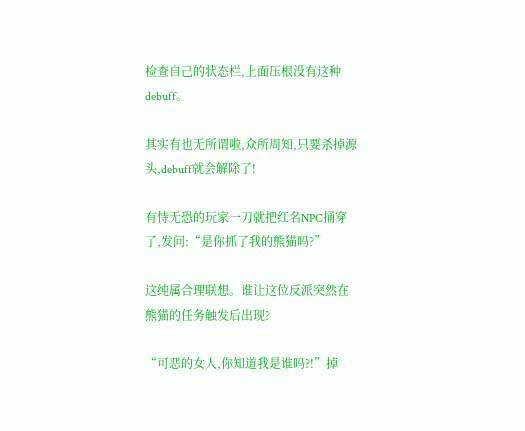检查自己的状态栏,上面压根没有这种debuff。

其实有也无所谓啦,众所周知,只要杀掉源头,debuff就会解除了!

有恃无恐的玩家一刀就把红名NPC捅穿了,发问:“是你抓了我的熊猫吗?”

这纯属合理联想。谁让这位反派突然在熊猫的任务触发后出现?

“可恶的女人,你知道我是谁吗?!”掉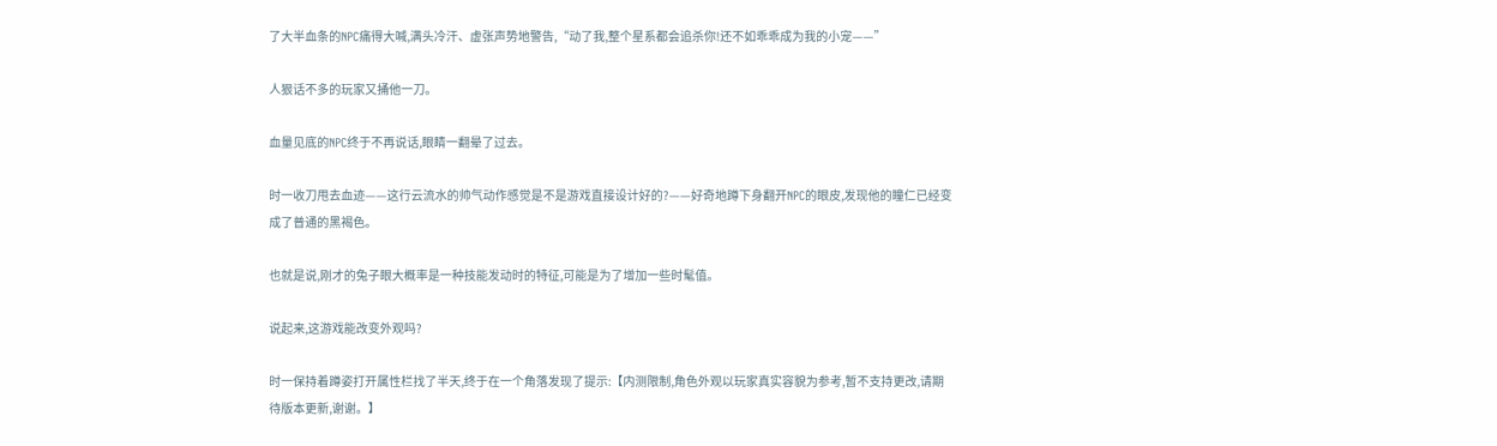了大半血条的NPC痛得大喊,满头冷汗、虚张声势地警告,“动了我,整个星系都会追杀你!还不如乖乖成为我的小宠——”

人狠话不多的玩家又捅他一刀。

血量见底的NPC终于不再说话,眼睛一翻晕了过去。

时一收刀甩去血迹——这行云流水的帅气动作感觉是不是游戏直接设计好的?——好奇地蹲下身翻开NPC的眼皮,发现他的瞳仁已经变成了普通的黑褐色。

也就是说,刚才的兔子眼大概率是一种技能发动时的特征,可能是为了增加一些时髦值。

说起来,这游戏能改变外观吗?

时一保持着蹲姿打开属性栏找了半天,终于在一个角落发现了提示:【内测限制,角色外观以玩家真实容貌为参考,暂不支持更改,请期待版本更新,谢谢。】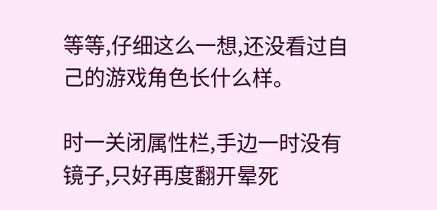等等,仔细这么一想,还没看过自己的游戏角色长什么样。

时一关闭属性栏,手边一时没有镜子,只好再度翻开晕死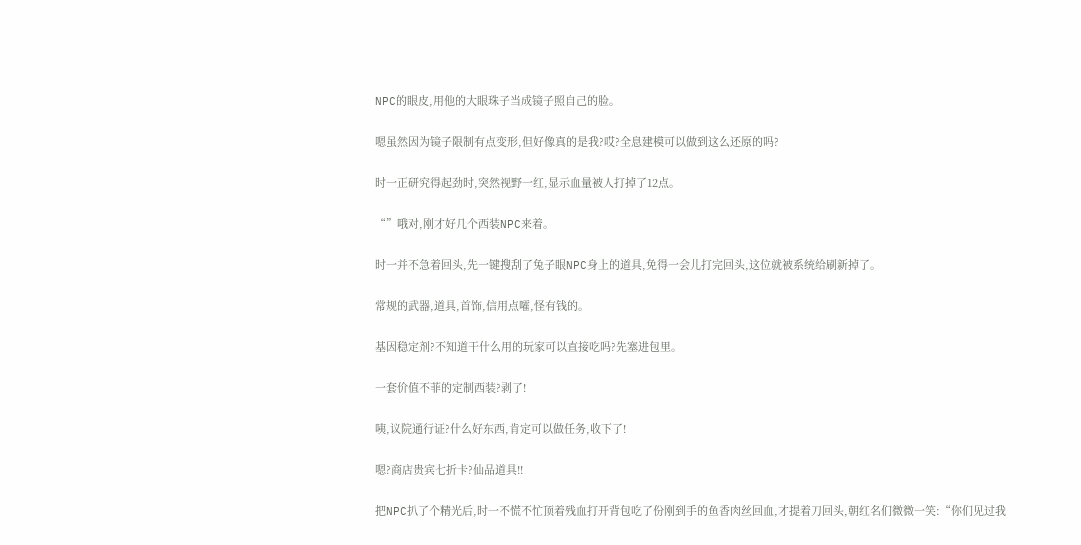NPC的眼皮,用他的大眼珠子当成镜子照自己的脸。

嗯虽然因为镜子限制有点变形,但好像真的是我?哎?全息建模可以做到这么还原的吗?

时一正研究得起劲时,突然视野一红,显示血量被人打掉了12点。

“”哦对,刚才好几个西装NPC来着。

时一并不急着回头,先一键搜刮了兔子眼NPC身上的道具,免得一会儿打完回头,这位就被系统给刷新掉了。

常规的武器,道具,首饰,信用点嚯,怪有钱的。

基因稳定剂?不知道干什么用的玩家可以直接吃吗?先塞进包里。

一套价值不菲的定制西装?剥了!

咦,议院通行证?什么好东西,肯定可以做任务,收下了!

嗯?商店贵宾七折卡?仙品道具!!

把NPC扒了个精光后,时一不慌不忙顶着残血打开背包吃了份刚到手的鱼香肉丝回血,才提着刀回头,朝红名们微微一笑:“你们见过我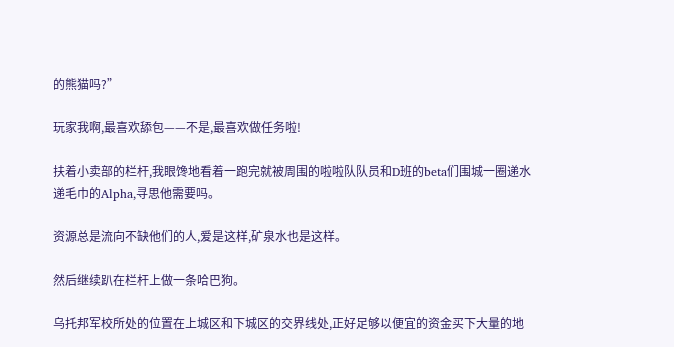的熊猫吗?”

玩家我啊,最喜欢舔包——不是,最喜欢做任务啦!

扶着小卖部的栏杆,我眼馋地看着一跑完就被周围的啦啦队队员和D班的beta们围城一圈递水递毛巾的Alpha,寻思他需要吗。

资源总是流向不缺他们的人,爱是这样,矿泉水也是这样。

然后继续趴在栏杆上做一条哈巴狗。

乌托邦军校所处的位置在上城区和下城区的交界线处,正好足够以便宜的资金买下大量的地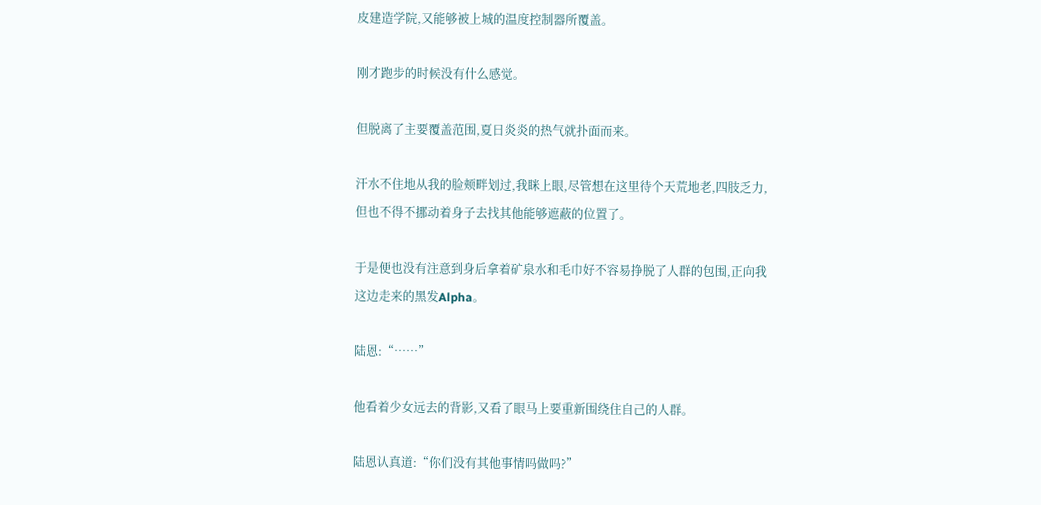皮建造学院,又能够被上城的温度控制器所覆盖。

刚才跑步的时候没有什么感觉。

但脱离了主要覆盖范围,夏日炎炎的热气就扑面而来。

汗水不住地从我的脸颊畔划过,我眯上眼,尽管想在这里待个天荒地老,四肢乏力,但也不得不挪动着身子去找其他能够遮蔽的位置了。

于是便也没有注意到身后拿着矿泉水和毛巾好不容易挣脱了人群的包围,正向我这边走来的黑发Alpha。

陆恩:“……”

他看着少女远去的背影,又看了眼马上要重新围绕住自己的人群。

陆恩认真道:“你们没有其他事情吗做吗?”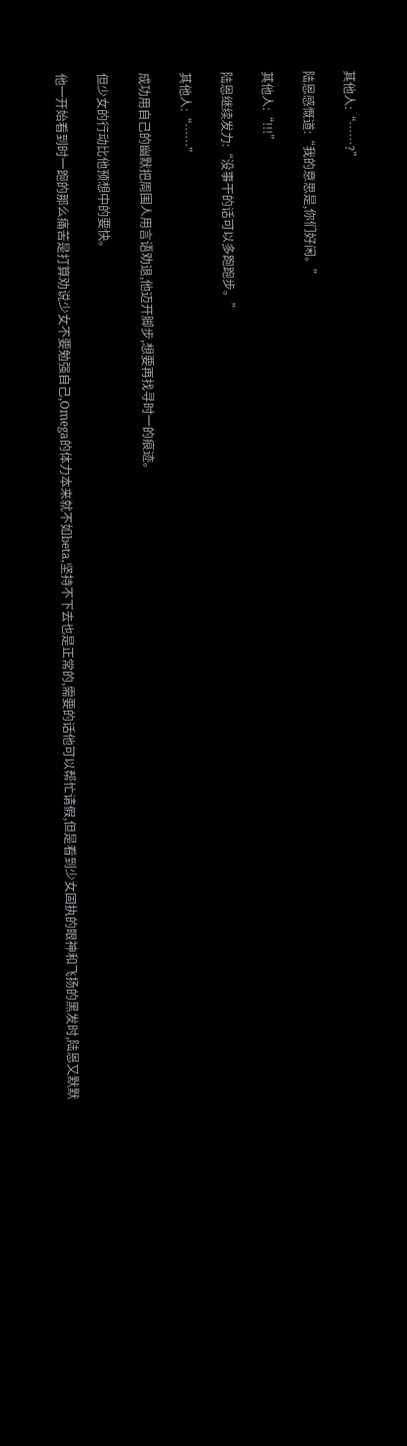其他人:“……?”

陆恩感慨道:“我的意思是,你们好闲。”

其他人:“!!!”

陆恩继续发力:“没事干的话可以多跑跑步。”

其他人:“……”

成功用自己的幽默把周围人用言语劝退,他迈开脚步,想要再找寻时一的痕迹。

但少女的行动比他预想中的要快。

他一开始看到时一跑的那么痛苦是打算劝说少女不要勉强自己,Omega的体力本来就不如beta,坚持不下去也是正常的,需要的话他可以帮忙请假,但是看到少女固执的眼神和飞扬的黑发时,陆恩又默默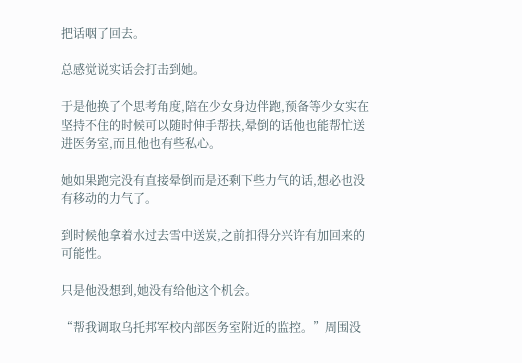把话咽了回去。

总感觉说实话会打击到她。

于是他换了个思考角度,陪在少女身边伴跑,预备等少女实在坚持不住的时候可以随时伸手帮扶,晕倒的话他也能帮忙送进医务室,而且他也有些私心。

她如果跑完没有直接晕倒而是还剩下些力气的话,想必也没有移动的力气了。

到时候他拿着水过去雪中送炭,之前扣得分兴许有加回来的可能性。

只是他没想到,她没有给他这个机会。

“帮我调取乌托邦军校内部医务室附近的监控。”周围没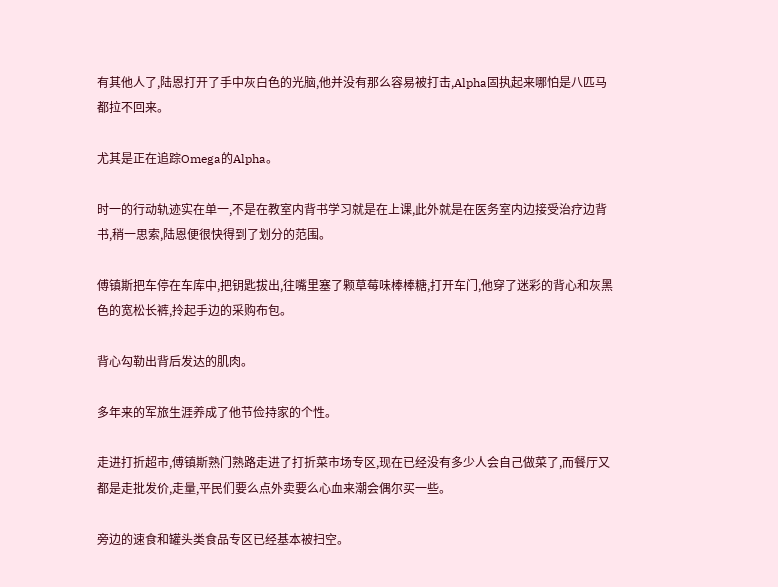有其他人了,陆恩打开了手中灰白色的光脑,他并没有那么容易被打击,Alpha固执起来哪怕是八匹马都拉不回来。

尤其是正在追踪Omega的Alpha。

时一的行动轨迹实在单一,不是在教室内背书学习就是在上课,此外就是在医务室内边接受治疗边背书,稍一思索,陆恩便很快得到了划分的范围。

傅镇斯把车停在车库中,把钥匙拔出,往嘴里塞了颗草莓味棒棒糖,打开车门,他穿了迷彩的背心和灰黑色的宽松长裤,拎起手边的采购布包。

背心勾勒出背后发达的肌肉。

多年来的军旅生涯养成了他节俭持家的个性。

走进打折超市,傅镇斯熟门熟路走进了打折菜市场专区,现在已经没有多少人会自己做菜了,而餐厅又都是走批发价,走量,平民们要么点外卖要么心血来潮会偶尔买一些。

旁边的速食和罐头类食品专区已经基本被扫空。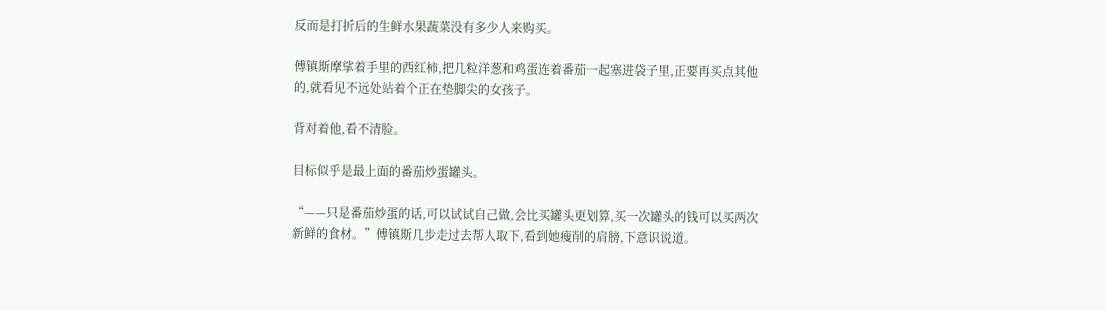反而是打折后的生鲜水果蔬菜没有多少人来购买。

傅镇斯摩挲着手里的西红柿,把几粒洋葱和鸡蛋连着番茄一起塞进袋子里,正要再买点其他的,就看见不远处站着个正在垫脚尖的女孩子。

背对着他,看不清脸。

目标似乎是最上面的番茄炒蛋罐头。

“——只是番茄炒蛋的话,可以试试自己做,会比买罐头更划算,买一次罐头的钱可以买两次新鲜的食材。”傅镇斯几步走过去帮人取下,看到她瘦削的肩膀,下意识说道。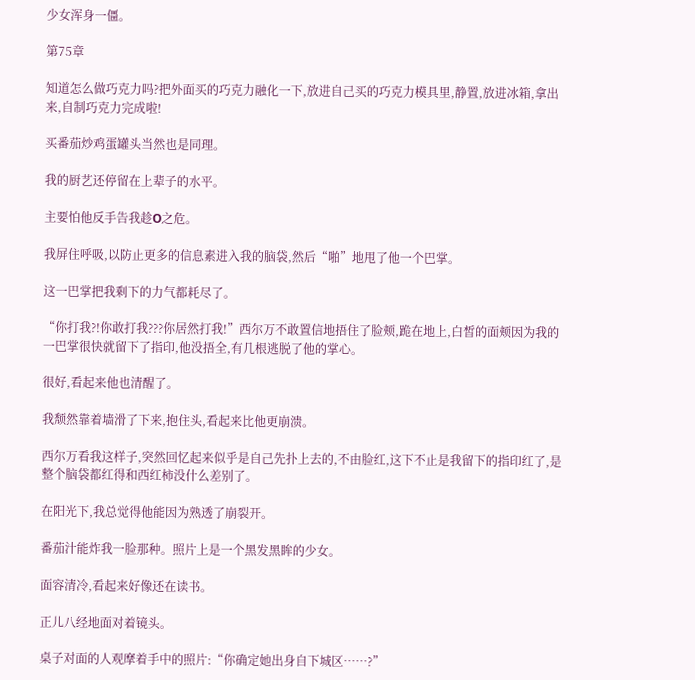少女浑身一僵。

第75章

知道怎么做巧克力吗?把外面买的巧克力融化一下,放进自己买的巧克力模具里,静置,放进冰箱,拿出来,自制巧克力完成啦!

买番茄炒鸡蛋罐头当然也是同理。

我的厨艺还停留在上辈子的水平。

主要怕他反手告我趁O之危。

我屏住呼吸,以防止更多的信息素进入我的脑袋,然后“啪”地甩了他一个巴掌。

这一巴掌把我剩下的力气都耗尽了。

“你打我?!你敢打我???你居然打我!”西尔万不敢置信地捂住了脸颊,跪在地上,白皙的面颊因为我的一巴掌很快就留下了指印,他没捂全,有几根逃脱了他的掌心。

很好,看起来他也清醒了。

我颓然靠着墙滑了下来,抱住头,看起来比他更崩溃。

西尔万看我这样子,突然回忆起来似乎是自己先扑上去的,不由脸红,这下不止是我留下的指印红了,是整个脑袋都红得和西红柿没什么差别了。

在阳光下,我总觉得他能因为熟透了崩裂开。

番茄汁能炸我一脸那种。照片上是一个黑发黑眸的少女。

面容清冷,看起来好像还在读书。

正儿八经地面对着镜头。

桌子对面的人观摩着手中的照片:“你确定她出身自下城区……?”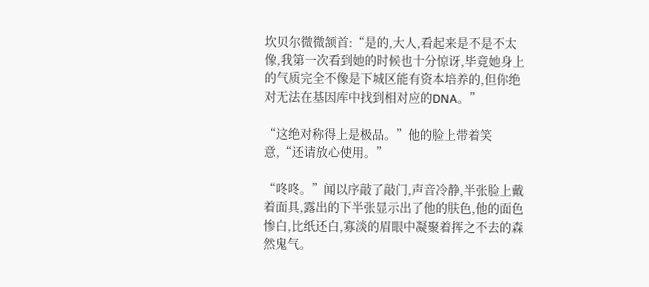坎贝尔微微颔首:“是的,大人,看起来是不是不太像,我第一次看到她的时候也十分惊讶,毕竟她身上的气质完全不像是下城区能有资本培养的,但你绝对无法在基因库中找到相对应的DNA。”

“这绝对称得上是极品。”他的脸上带着笑意,“还请放心使用。”

“咚咚。”闻以序敲了敲门,声音冷静,半张脸上戴着面具,露出的下半张显示出了他的肤色,他的面色惨白,比纸还白,寡淡的眉眼中凝聚着挥之不去的森然鬼气。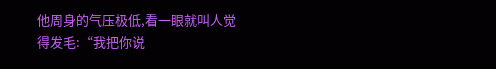他周身的气压极低,看一眼就叫人觉得发毛:“我把你说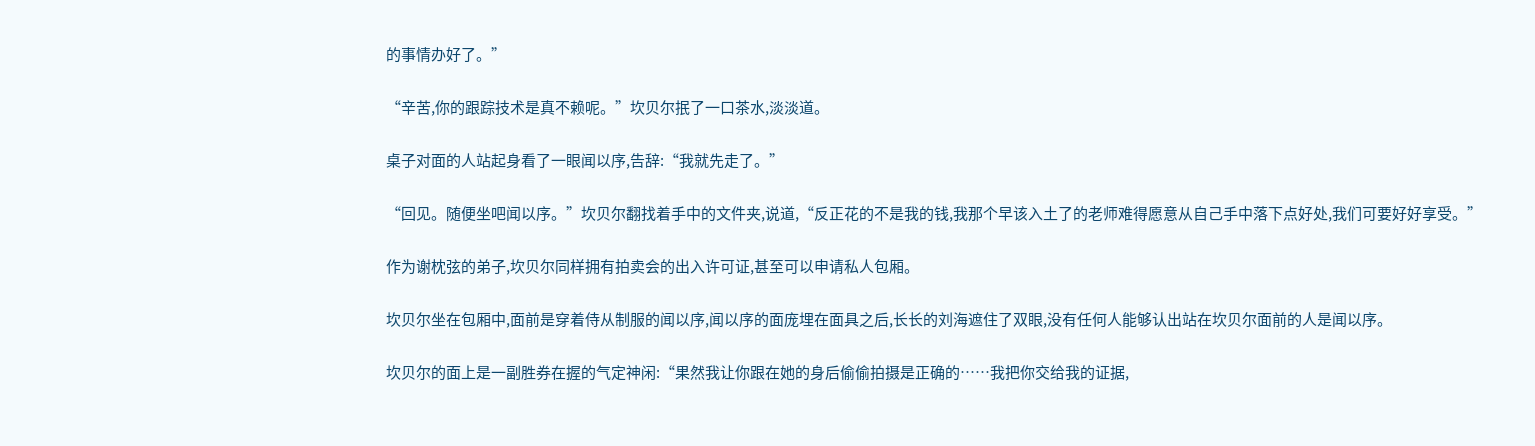的事情办好了。”

“辛苦,你的跟踪技术是真不赖呢。”坎贝尔抿了一口茶水,淡淡道。

桌子对面的人站起身看了一眼闻以序,告辞:“我就先走了。”

“回见。随便坐吧闻以序。”坎贝尔翻找着手中的文件夹,说道,“反正花的不是我的钱,我那个早该入土了的老师难得愿意从自己手中落下点好处,我们可要好好享受。”

作为谢枕弦的弟子,坎贝尔同样拥有拍卖会的出入许可证,甚至可以申请私人包厢。

坎贝尔坐在包厢中,面前是穿着侍从制服的闻以序,闻以序的面庞埋在面具之后,长长的刘海遮住了双眼,没有任何人能够认出站在坎贝尔面前的人是闻以序。

坎贝尔的面上是一副胜券在握的气定神闲:“果然我让你跟在她的身后偷偷拍摄是正确的……我把你交给我的证据,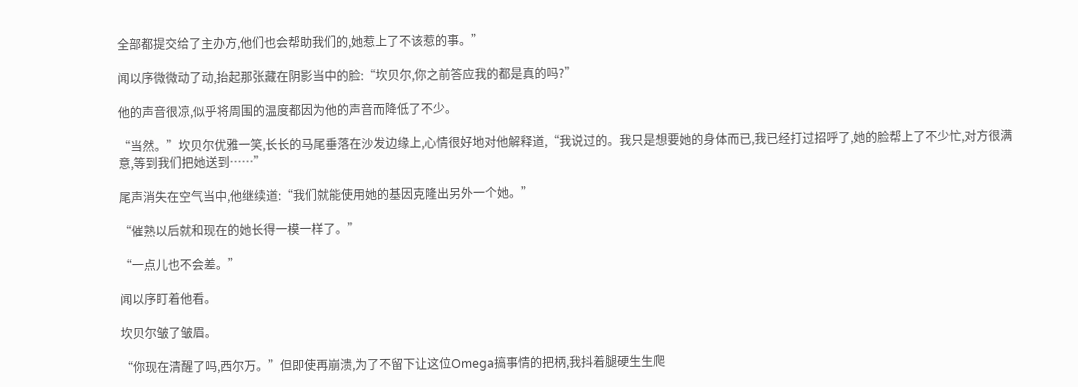全部都提交给了主办方,他们也会帮助我们的,她惹上了不该惹的事。”

闻以序微微动了动,抬起那张藏在阴影当中的脸:“坎贝尔,你之前答应我的都是真的吗?”

他的声音很凉,似乎将周围的温度都因为他的声音而降低了不少。

“当然。”坎贝尔优雅一笑,长长的马尾垂落在沙发边缘上,心情很好地对他解释道,“我说过的。我只是想要她的身体而已,我已经打过招呼了,她的脸帮上了不少忙,对方很满意,等到我们把她送到……”

尾声消失在空气当中,他继续道:“我们就能使用她的基因克隆出另外一个她。”

“催熟以后就和现在的她长得一模一样了。”

“一点儿也不会差。”

闻以序盯着他看。

坎贝尔皱了皱眉。

“你现在清醒了吗,西尔万。”但即使再崩溃,为了不留下让这位Omega搞事情的把柄,我抖着腿硬生生爬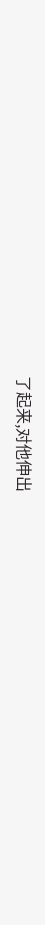了起来,对他伸出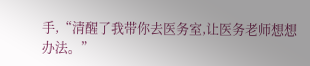手,“清醒了我带你去医务室,让医务老师想想办法。”